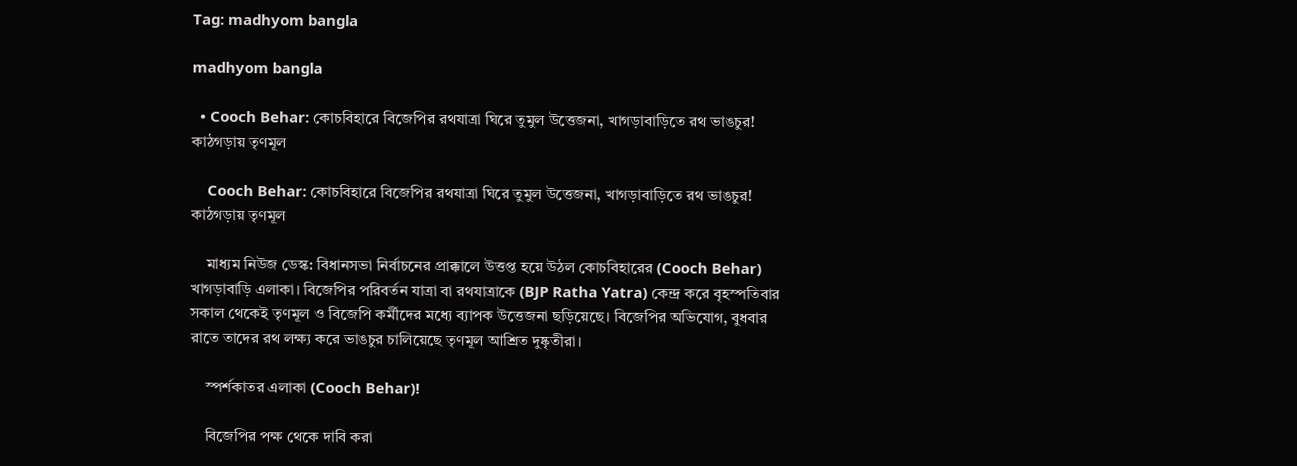Tag: madhyom bangla

madhyom bangla

  • Cooch Behar: কোচবিহারে বিজেপির রথযাত্রা ঘিরে তুমুল উত্তেজনা, খাগড়াবাড়িতে রথ ভাঙচুর! কাঠগড়ায় তৃণমূল

    Cooch Behar: কোচবিহারে বিজেপির রথযাত্রা ঘিরে তুমুল উত্তেজনা, খাগড়াবাড়িতে রথ ভাঙচুর! কাঠগড়ায় তৃণমূল

    মাধ্যম নিউজ ডেস্ক: বিধানসভা নির্বাচনের প্রাক্কালে উত্তপ্ত হয়ে উঠল কোচবিহারের (Cooch Behar) খাগড়াবাড়ি এলাকা। বিজেপির পরিবর্তন যাত্রা বা রথযাত্রাকে (BJP Ratha Yatra) কেন্দ্র করে বৃহস্পতিবার সকাল থেকেই তৃণমূল ও বিজেপি কর্মীদের মধ্যে ব্যাপক উত্তেজনা ছড়িয়েছে। বিজেপির অভিযোগ, বুধবার রাতে তাদের রথ লক্ষ্য করে ভাঙচুর চালিয়েছে তৃণমূল আশ্রিত দুষ্কৃতীরা।

    স্পর্শকাতর এলাকা (Cooch Behar)!

    বিজেপির পক্ষ থেকে দাবি করা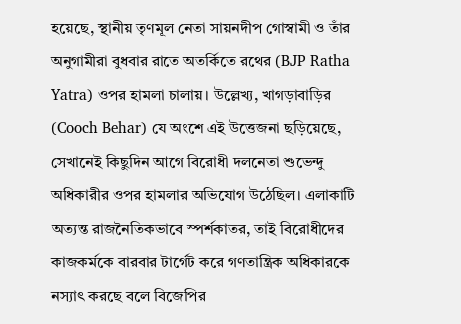হয়েছে, স্থানীয় তৃণমূল নেতা সায়নদীপ গোস্বামী ও তাঁর অনুগামীরা বুধবার রাতে অতর্কিতে রথের (BJP Ratha Yatra) ওপর হামলা চালায়। উল্লেখ্য, খাগড়াবাড়ির (Cooch Behar) যে অংশে এই উত্তেজনা ছড়িয়েছে, সেখানেই কিছুদিন আগে বিরোধী দলনেতা শুভেন্দু অধিকারীর ওপর হামলার অভিযোগ উঠেছিল। এলাকাটি অত্যন্ত রাজনৈতিকভাবে স্পর্শকাতর, তাই বিরোধীদের কাজকর্মকে বারবার টার্গেট করে গণতান্ত্রিক অধিকারকে নস্যাৎ করছে বলে বিজেপির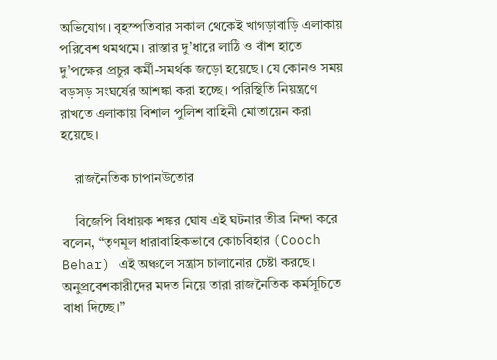অভিযোগ। বৃহস্পতিবার সকাল থেকেই খাগড়াবাড়ি এলাকায় পরিবেশ থমথমে। রাস্তার দু’ধারে লাঠি ও বাঁশ হাতে দু’পক্ষের প্রচুর কর্মী-সমর্থক জড়ো হয়েছে। যে কোনও সময় বড়সড় সংঘর্ষের আশঙ্কা করা হচ্ছে। পরিস্থিতি নিয়ন্ত্রণে রাখতে এলাকায় বিশাল পুলিশ বাহিনী মোতায়েন করা হয়েছে।

    রাজনৈতিক চাপানউতোর

    বিজেপি বিধায়ক শঙ্কর ঘোষ এই ঘটনার তীব্র নিন্দা করে বলেন, “তৃণমূল ধারাবাহিকভাবে কোচবিহার (Cooch Behar) এই অঞ্চলে সন্ত্রাস চালানোর চেষ্টা করছে। অনুপ্রবেশকারীদের মদত নিয়ে তারা রাজনৈতিক কর্মসূচিতে বাধা দিচ্ছে।”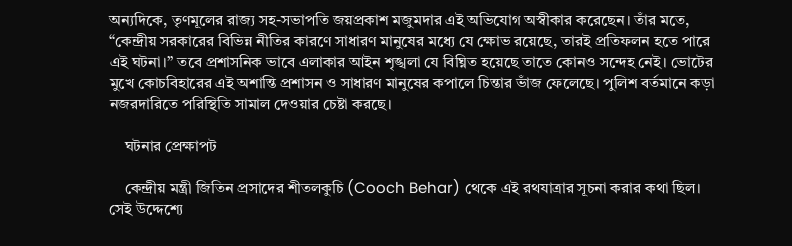অন্যদিকে, তৃণমূলের রাজ্য সহ-সভাপতি জয়প্রকাশ মজুমদার এই অভিযোগ অস্বীকার করেছেন। তাঁর মতে, “কেন্দ্রীয় সরকারের বিভিন্ন নীতির কারণে সাধারণ মানুষের মধ্যে যে ক্ষোভ রয়েছে, তারই প্রতিফলন হতে পারে এই ঘটনা।” তবে প্রশাসনিক ভাবে এলাকার আইন শৃঙ্খলা যে বিঘ্নিত হয়েছে তাতে কোনও সন্দেহ নেই। ভোটের মুখে কোচবিহারের এই অশান্তি প্রশাসন ও সাধারণ মানুষের কপালে চিন্তার ভাঁজ ফেলেছে। পুলিশ বর্তমানে কড়া নজরদারিতে পরিস্থিতি সামাল দেওয়ার চেষ্টা করছে।

    ঘটনার প্রেক্ষাপট

    কেন্দ্রীয় মন্ত্রী জিতিন প্রসাদের শীতলকুচি (Cooch Behar) থেকে এই রথযাত্রার সূচনা করার কথা ছিল। সেই উদ্দেশ্যে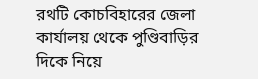রথটি কোচবিহারের জেলা কার্যালয় থেকে পুণ্ডিবাড়ির দিকে নিয়ে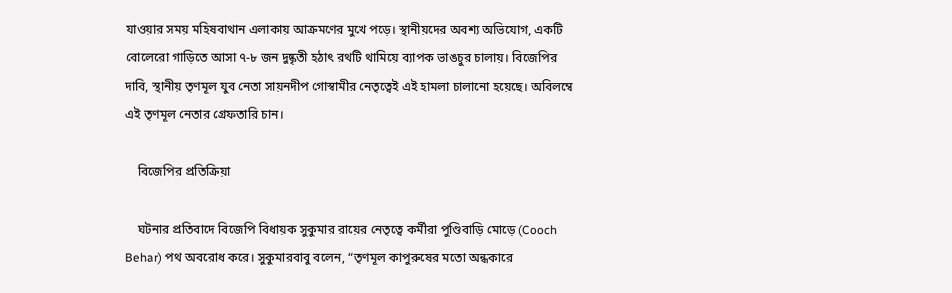যাওয়ার সময় মহিষবাথান এলাকায় আক্রমণের মুখে পড়ে। স্থানীয়দের অবশ্য অভিযোগ, একটি বোলেরো গাড়িতে আসা ৭-৮ জন দুষ্কৃতী হঠাৎ রথটি থামিয়ে ব্যাপক ভাঙচুর চালায়। বিজেপির দাবি, স্থানীয় তৃণমূল যুব নেতা সায়নদীপ গোস্বামীর নেতৃত্বেই এই হামলা চালানো হয়েছে। অবিলম্বে এই তৃণমূল নেতার গ্রেফতারি চান।

    বিজেপির প্রতিক্রিয়া

    ঘটনার প্রতিবাদে বিজেপি বিধায়ক সুকুমার রায়ের নেতৃত্বে কর্মীরা পুণ্ডিবাড়ি মোড়ে (Cooch Behar) পথ অবরোধ করে। সুকুমারবাবু বলেন, “তৃণমূল কাপুরুষের মতো অন্ধকারে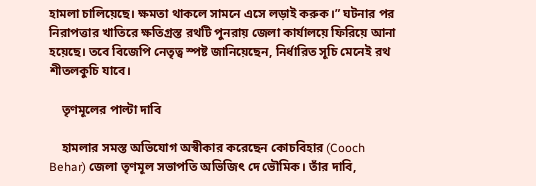হামলা চালিয়েছে। ক্ষমতা থাকলে সামনে এসে লড়াই করুক।” ঘটনার পর নিরাপত্তার খাতিরে ক্ষতিগ্রস্ত রথটি পুনরায় জেলা কার্যালয়ে ফিরিয়ে আনা হয়েছে। তবে বিজেপি নেতৃত্ব স্পষ্ট জানিয়েছেন, নির্ধারিত সূচি মেনেই রথ শীতলকুচি যাবে।

    তৃণমূলের পাল্টা দাবি

    হামলার সমস্ত অভিযোগ অস্বীকার করেছেন কোচবিহার (Cooch Behar) জেলা তৃণমূল সভাপতি অভিজিৎ দে ভৌমিক। তাঁর দাবি,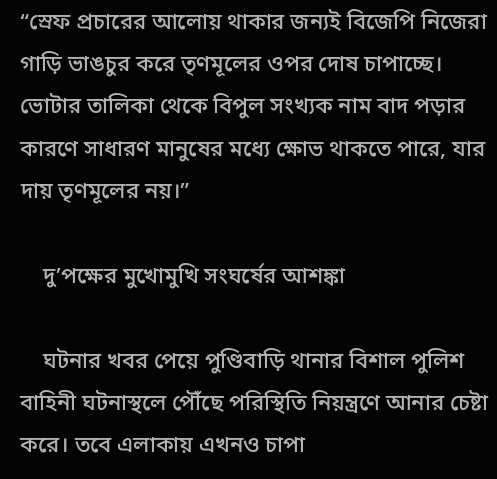“স্রেফ প্রচারের আলোয় থাকার জন্যই বিজেপি নিজেরা গাড়ি ভাঙচুর করে তৃণমূলের ওপর দোষ চাপাচ্ছে। ভোটার তালিকা থেকে বিপুল সংখ্যক নাম বাদ পড়ার কারণে সাধারণ মানুষের মধ্যে ক্ষোভ থাকতে পারে, যার দায় তৃণমূলের নয়।”

    দু’পক্ষের মুখোমুখি সংঘর্ষের আশঙ্কা

    ঘটনার খবর পেয়ে পুণ্ডিবাড়ি থানার বিশাল পুলিশ বাহিনী ঘটনাস্থলে পৌঁছে পরিস্থিতি নিয়ন্ত্রণে আনার চেষ্টা করে। তবে এলাকায় এখনও চাপা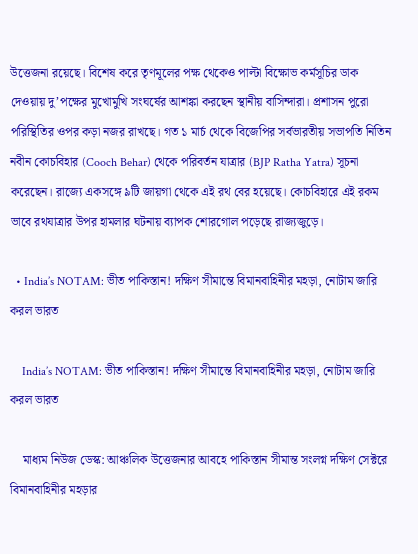উত্তেজনা রয়েছে। বিশেষ করে তৃণমূলের পক্ষ থেকেও পাল্টা বিক্ষোভ কর্মসূচির ডাক দেওয়ায় দু’পক্ষের মুখোমুখি সংঘর্ষের আশঙ্কা করছেন স্থানীয় বাসিন্দারা। প্রশাসন পুরো পরিস্থিতির ওপর কড়া নজর রাখছে। গত ১ মার্চ থেকে বিজেপির সর্বভারতীয় সভাপতি নিতিন নবীন কোচবিহার (Cooch Behar) থেকে পরিবর্তন যাত্রার (BJP Ratha Yatra) সূচনা করেছেন। রাজ্যে একসঙ্গে ৯টি জায়গা থেকে এই রথ বের হয়েছে। কোচবিহারে এই রকম ভাবে রথযাত্রার উপর হামলার ঘটনায় ব্যাপক শোরগোল পড়েছে রাজ্যজুড়ে।

  • India’s NOTAM: ভীত পাকিস্তান! দক্ষিণ সীমান্তে বিমানবাহিনীর মহড়া, নোটাম জারি করল ভারত

    India’s NOTAM: ভীত পাকিস্তান! দক্ষিণ সীমান্তে বিমানবাহিনীর মহড়া, নোটাম জারি করল ভারত

    মাধ্যম নিউজ ডেস্ক: আঞ্চলিক উত্তেজনার আবহে পাকিস্তান সীমান্ত সংলগ্ন দক্ষিণ সেক্টরে বিমানবাহিনীর মহড়ার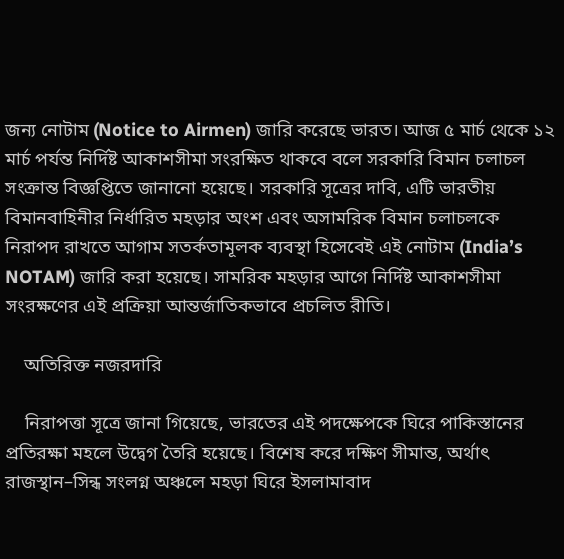জন্য নোটাম (Notice to Airmen) জারি করেছে ভারত। আজ ৫ মার্চ থেকে ১২ মার্চ পর্যন্ত নির্দিষ্ট আকাশসীমা সংরক্ষিত থাকবে বলে সরকারি বিমান চলাচল সংক্রান্ত বিজ্ঞপ্তিতে জানানো হয়েছে। সরকারি সূত্রের দাবি, এটি ভারতীয় বিমানবাহিনীর নির্ধারিত মহড়ার অংশ এবং অসামরিক বিমান চলাচলকে নিরাপদ রাখতে আগাম সতর্কতামূলক ব্যবস্থা হিসেবেই এই নোটাম (India’s NOTAM) জারি করা হয়েছে। সামরিক মহড়ার আগে নির্দিষ্ট আকাশসীমা সংরক্ষণের এই প্রক্রিয়া আন্তর্জাতিকভাবে প্রচলিত রীতি।

    অতিরিক্ত নজরদারি

    নিরাপত্তা সূত্রে জানা গিয়েছে, ভারতের এই পদক্ষেপকে ঘিরে পাকিস্তানের প্রতিরক্ষা মহলে উদ্বেগ তৈরি হয়েছে। বিশেষ করে দক্ষিণ সীমান্ত, অর্থাৎ রাজস্থান–সিন্ধ সংলগ্ন অঞ্চলে মহড়া ঘিরে ইসলামাবাদ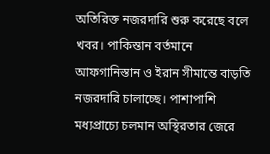অতিরিক্ত নজরদারি শুরু করেছে বলে খবর। পাকিস্তান বর্তমানে আফগানিস্তান ও ইরান সীমান্তে বাড়তি নজরদারি চালাচ্ছে। পাশাপাশি মধ্যপ্রাচ্যে চলমান অস্থিরতার জেরে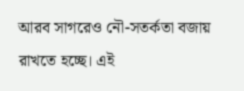আরব সাগরেও নৌ-সতর্কতা বজায় রাখতে হচ্ছে। এই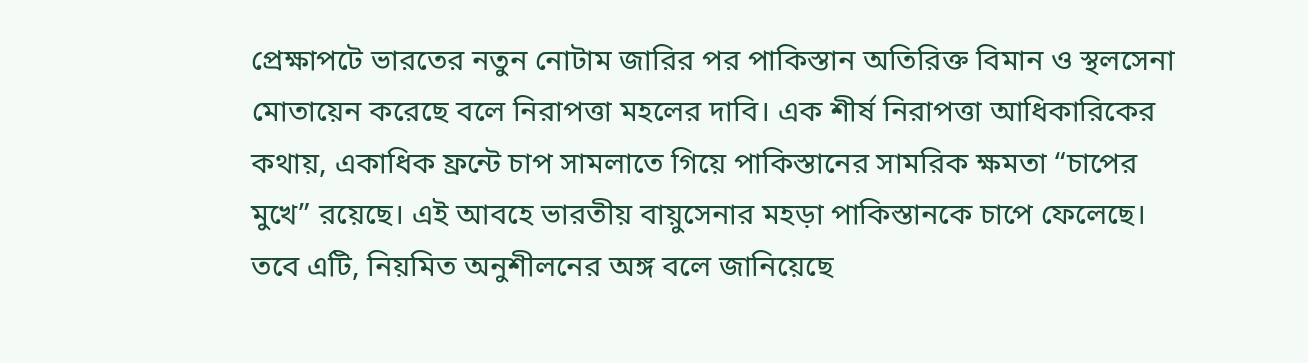প্রেক্ষাপটে ভারতের নতুন নোটাম জারির পর পাকিস্তান অতিরিক্ত বিমান ও স্থলসেনা মোতায়েন করেছে বলে নিরাপত্তা মহলের দাবি। এক শীর্ষ নিরাপত্তা আধিকারিকের কথায়, একাধিক ফ্রন্টে চাপ সামলাতে গিয়ে পাকিস্তানের সামরিক ক্ষমতা “চাপের মুখে” রয়েছে। এই আবহে ভারতীয় বায়ুসেনার মহড়া পাকিস্তানকে চাপে ফেলেছে। তবে এটি, নিয়মিত অনুশীলনের অঙ্গ বলে জানিয়েছে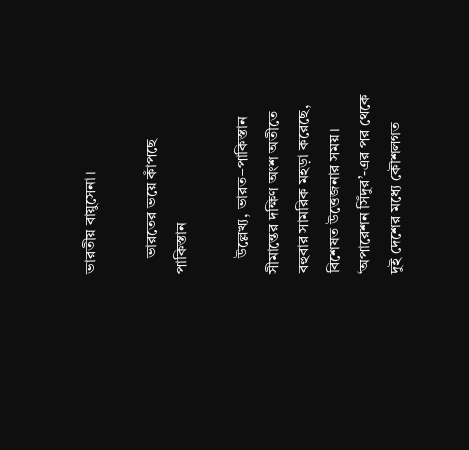ভারতীয় বায়ুসেনা।

    ভারতের ভয়ে কাঁপছে পাকিস্তান

    উল্লেখ্য, ভারত–পাকিস্তান সীমান্তের দক্ষিণ অংশ অতীতে বহুবার সামরিক মহড়া করেছে, বিশেষত উত্তেজনার সময়। ‘অপারেশন সিঁদুর’-এর পর থেকে দুই দেশের মধ্যে কৌশলগত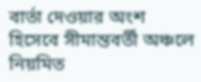বার্তা দেওয়ার অংশ হিসেবে সীমান্তবর্তী অঞ্চলে নিয়মিত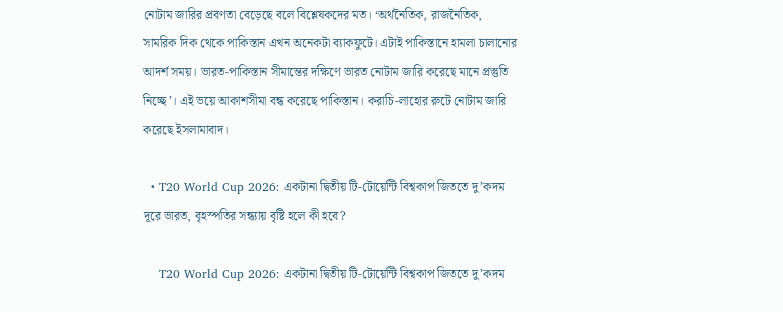নোটাম জারির প্রবণতা বেড়েছে বলে বিশ্লেষকদের মত। ‘অর্থনৈতিক, রাজনৈতিক, সামরিক দিক থেকে পাকিস্তান এখন অনেকটা ব্যাকফুটে। এটাই পাকিস্তানে হামলা চালানোর আদর্শ সময়। ভারত-পাকিস্তান সীমান্তের দক্ষিণে ভারত নোটাম জারি করেছে মানে প্রস্তুতি নিচ্ছে’। এই ভয়ে আকাশসীমা বন্ধ করেছে পাকিস্তান। করাচি-লাহোর রুটে নোটাম জারি করেছে ইসলামাবাদ।

  • T20 World Cup 2026: একটানা দ্বিতীয় টি-টোয়েন্টি বিশ্বকাপ জিততে দু’কদম দূরে ভারত, বৃহস্পতির সন্ধ্যায় বৃষ্টি হলে কী হবে?

    T20 World Cup 2026: একটানা দ্বিতীয় টি-টোয়েন্টি বিশ্বকাপ জিততে দু’কদম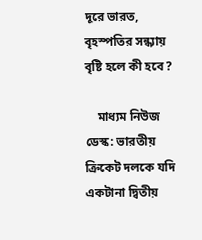দূরে ভারত, বৃহস্পতির সন্ধ্যায় বৃষ্টি হলে কী হবে?

    মাধ্যম নিউজ ডেস্ক: ভারতীয় ক্রিকেট দলকে যদি একটানা দ্বিতীয়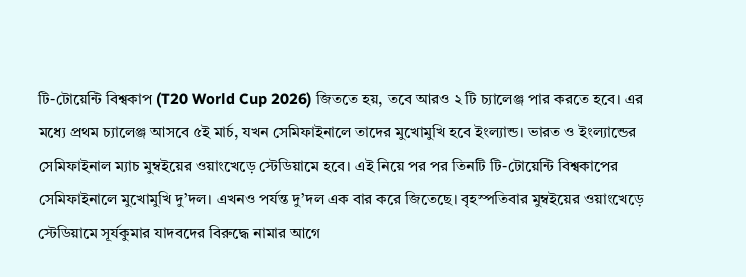টি-টোয়েন্টি বিশ্বকাপ (T20 World Cup 2026) জিততে হয়, তবে আরও ২ টি চ্যালেঞ্জ পার করতে হবে। এর মধ্যে প্রথম চ্যালেঞ্জ আসবে ৫ই মার্চ, যখন সেমিফাইনালে তাদের মুখোমুখি হবে ইংল্যান্ড। ভারত ও ইংল্যান্ডের সেমিফাইনাল ম্যাচ মুম্বইয়ের ওয়াংখেড়ে স্টেডিয়ামে হবে। এই নিয়ে পর পর তিনটি টি-টোয়েন্টি বিশ্বকাপের সেমিফাইনালে মুখোমুখি দু’দল। এখনও পর্যন্ত দু’দল এক বার করে জিতেছে। বৃহস্পতিবার মুম্বইয়ের ওয়াংখেড়ে স্টেডিয়ামে সূর্যকুমার যাদবদের বিরুদ্ধে নামার আগে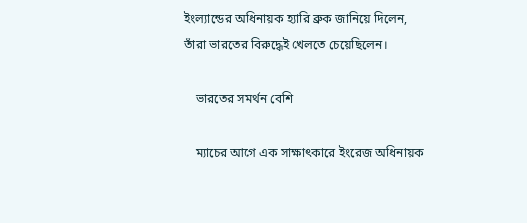ইংল্যান্ডের অধিনায়ক হ্যারি ব্রুক জানিয়ে দিলেন, তাঁরা ভারতের বিরুদ্ধেই খেলতে চেয়েছিলেন।

    ভারতের সমর্থন বেশি

    ম্যাচের আগে এক সাক্ষাৎকারে ইংরেজ অধিনায়ক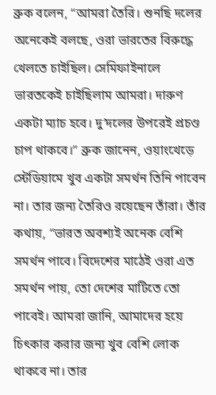ব্রুক বলেন, “আমরা তৈরি। শুনছি দলের অনেকেই বলছে, ওরা ভারতের বিরুদ্ধে খেলতে চাইছিল। সেমিফাইনালে ভারতকেই চাইছিলাম আমরা। দারুণ একটা ম্যাচ হবে। দু’দলের উপরেই প্রচণ্ড চাপ থাকবে।” ব্রুক জানেন, ওয়াংখেড়ে স্টেডিয়ামে খুব একটা সমর্থন তিনি পাবেন না। তার জন্য তৈরিও রয়েছেন তাঁরা। তাঁর কথায়, “ভারত অবশ্যই অনেক বেশি সমর্থন পাবে। বিদেশের মাঠেই ওরা এত সমর্থন পায়, তো দেশের মাটিতে তো পাবেই। আমরা জানি, আমাদের হয়ে চিৎকার করার জন্য খুব বেশি লোক থাকবে না। তার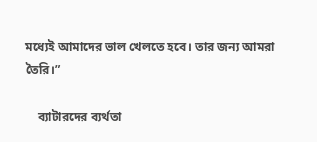মধ্যেই আমাদের ভাল খেলতে হবে। তার জন্য আমরা তৈরি।”

    ব্যাটারদের ব্যর্থতা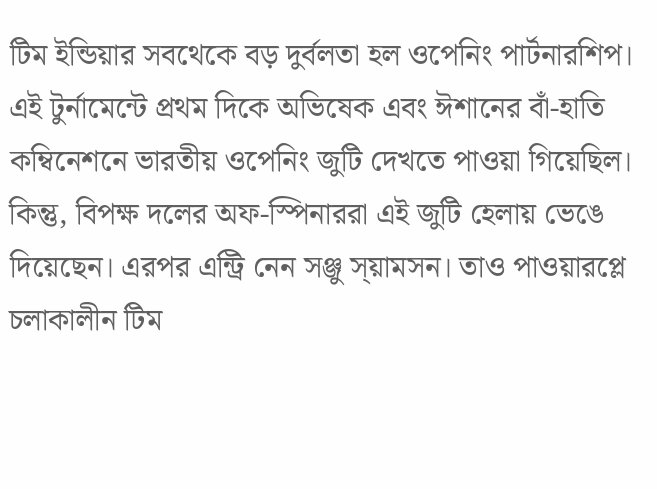টিম ইন্ডিয়ার সবথেকে বড় দুর্বলতা হল ওপেনিং পার্টনারশিপ। এই টুর্নামেন্টে প্রথম দিকে অভিষেক এবং ঈশানের বাঁ-হাতি কম্বিনেশনে ভারতীয় ওপেনিং জুটি দেখতে পাওয়া গিয়েছিল। কিন্তু, বিপক্ষ দলের অফ-স্পিনাররা এই জুটি হেলায় ভেঙে দিয়েছেন। এরপর এন্ট্রি নেন সঞ্জু স্য়ামসন। তাও পাওয়ারপ্লে চলাকালীন টিম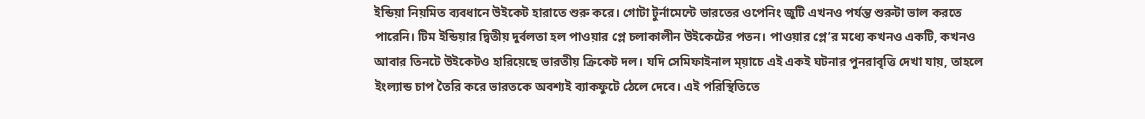ইন্ডিয়া নিয়মিত ব্যবধানে উইকেট হারাতে শুরু করে। গোটা টুর্নামেন্টে ভারতের ওপেনিং জুটি এখনও পর্যন্ত শুরুটা ভাল করতে পারেনি। টিম ইন্ডিয়ার দ্বিতীয় দুর্বলতা হল পাওয়ার প্লে চলাকালীন উইকেটের পতন। পাওয়ার প্লে’র মধ্যে কখনও একটি, কখনও আবার তিনটে উইকেটও হারিয়েছে ভারতীয় ক্রিকেট দল। যদি সেমিফাইনাল ম্য়াচে এই একই ঘটনার পুনরাবৃত্তি দেখা যায়, তাহলে ইংল্যান্ড চাপ তৈরি করে ভারতকে অবশ্যই ব্যাকফুটে ঠেলে দেবে। এই পরিস্থিতিতে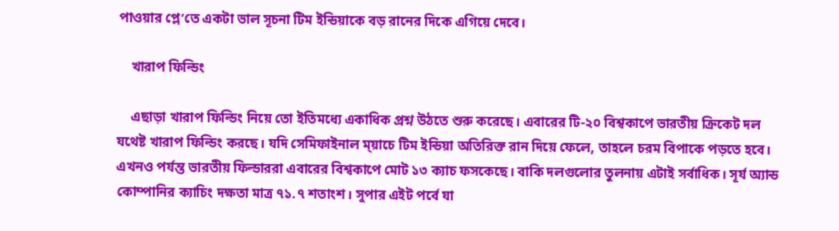পাওয়ার প্লে’তে একটা ভাল সূচনা টিম ইন্ডিয়াকে বড় রানের দিকে এগিয়ে দেবে।

    খারাপ ফিল্ডিং

    এছাড়া খারাপ ফিল্ডিং নিয়ে তো ইতিমধ্যে একাধিক প্রশ্ন উঠতে শুরু করেছে। এবারের টি-২০ বিশ্বকাপে ভারতীয় ক্রিকেট দল যথেষ্ট খারাপ ফিল্ডিং করছে। যদি সেমিফাইনাল ম্য়াচে টিম ইন্ডিয়া অতিরিক্ত রান দিয়ে ফেলে, তাহলে চরম বিপাকে পড়তে হবে। এখনও পর্যন্ত ভারতীয় ফিল্ডাররা এবারের বিশ্বকাপে মোট ১৩ ক্যাচ ফসকেছে। বাকি দলগুলোর তুলনায় এটাই সর্বাধিক। সূর্য অ্যান্ড কোম্পানির ক্যাচিং দক্ষতা মাত্র ৭১.৭ শতাংশ। সুপার এইট পর্বে যা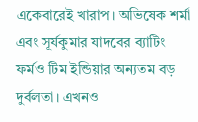একেবারেই খারাপ। অভিষেক শর্মা এবং সূর্যকুমার যাদবের ব্যাটিং ফর্মও টিম ইন্ডিয়ার অন্যতম বড় দুর্বলতা। এখনও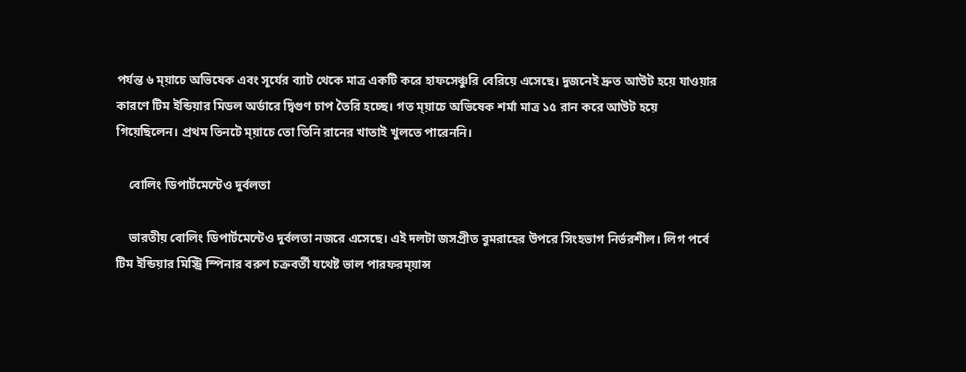পর্যন্ত ৬ ম্য়াচে অভিষেক এবং সূর্যের ব্যাট থেকে মাত্র একটি করে হাফসেঞ্চুরি বেরিয়ে এসেছে। দুজনেই দ্রুত আউট হয়ে যাওয়ার কারণে টিম ইন্ডিয়ার মিডল অর্ডারে দ্বিগুণ চাপ তৈরি হচ্ছে। গত ম্য়াচে অভিষেক শর্মা মাত্র ১৫ রান করে আউট হয়ে গিয়েছিলেন। প্রথম তিনটে ম্য়াচে তো তিনি রানের খাতাই খুলতে পারেননি।

    বোলিং ডিপার্টমেন্টেও দুর্বলতা

    ভারতীয় বোলিং ডিপার্টমেন্টেও দুর্বলতা নজরে এসেছে। এই দলটা জসপ্রীত বুমরাহের উপরে সিংহভাগ নির্ভরশীল। লিগ পর্বে টিম ইন্ডিয়ার মিস্ট্রি স্পিনার বরুণ চক্রবর্তী যথেষ্ট ভাল পারফরম্য়ান্স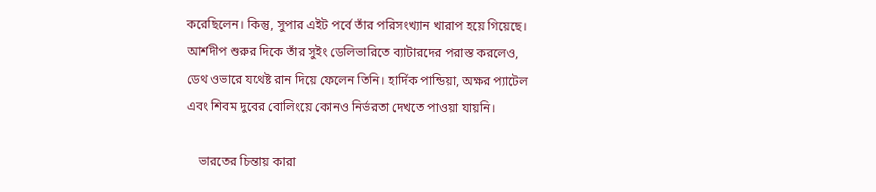করেছিলেন। কিন্তু, সুপার এইট পর্বে তাঁর পরিসংখ্যান খারাপ হয়ে গিয়েছে। আর্শদীপ শুরুর দিকে তাঁর সুইং ডেলিভারিতে ব্যাটারদের পরাস্ত করলেও, ডেথ ওভারে যথেষ্ট রান দিয়ে ফেলেন তিনি। হার্দিক পান্ডিয়া, অক্ষর প্যাটেল এবং শিবম দুবের বোলিংয়ে কোনও নির্ভরতা দেখতে পাওয়া যায়নি।

    ভারতের চিন্তায় কারা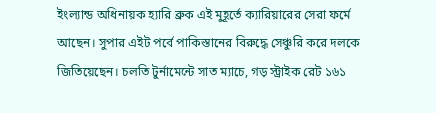ইংল্যান্ড অধিনায়ক হ্যারি ব্রুক এই মুহূর্তে ক্যারিয়ারের সেরা ফর্মে আছেন। সুপার এইট পর্বে পাকিস্তানের বিরুদ্ধে সেঞ্চুরি করে দলকে জিতিয়েছেন। চলতি টুর্নামেন্টে সাত ম্যাচে, গড় স্ট্রাইক রেট ১৬১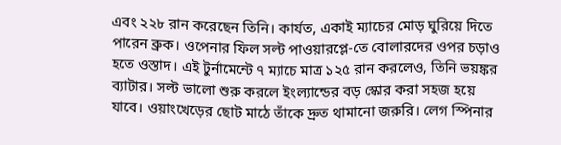এবং ২২৮ রান করেছেন তিনি। কার্যত, একাই ম্যাচের মোড় ঘুরিয়ে দিতে পারেন ব্রুক। ওপেনার ফিল সল্ট পাওয়ারপ্লে-তে বোলারদের ওপর চড়াও হতে ওস্তাদ। এই টুর্নামেন্টে ৭ ম্যাচে মাত্র ১২৫ রান করলেও, তিনি ভয়ঙ্কর ব্যাটার। সল্ট ভালো শুরু করলে ইংল্যান্ডের বড় স্কোর করা সহজ হয়ে যাবে। ওয়াংখেড়ের ছোট মাঠে তাঁকে দ্রুত থামানো জরুরি। লেগ স্পিনার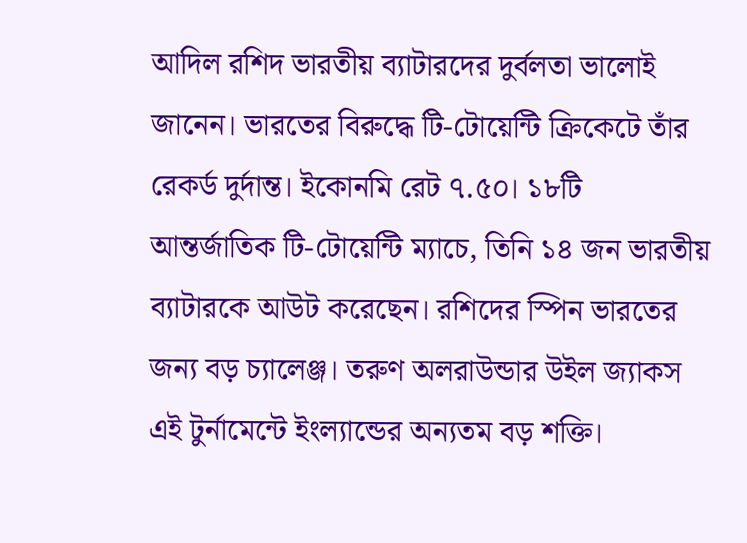আদিল রশিদ ভারতীয় ব্যাটারদের দুর্বলতা ভালোই জানেন। ভারতের বিরুদ্ধে টি-টোয়েন্টি ক্রিকেটে তাঁর রেকর্ড দুর্দান্ত। ইকোনমি রেট ৭.৫০। ১৮টি আন্তর্জাতিক টি-টোয়েন্টি ম্যাচে, তিনি ১৪ জন ভারতীয় ব্যাটারকে আউট করেছেন। রশিদের স্পিন ভারতের জন্য বড় চ্যালেঞ্জ। তরুণ অলরাউন্ডার উইল জ্যাকস এই টুর্নামেন্টে ইংল্যান্ডের অন্যতম বড় শক্তি।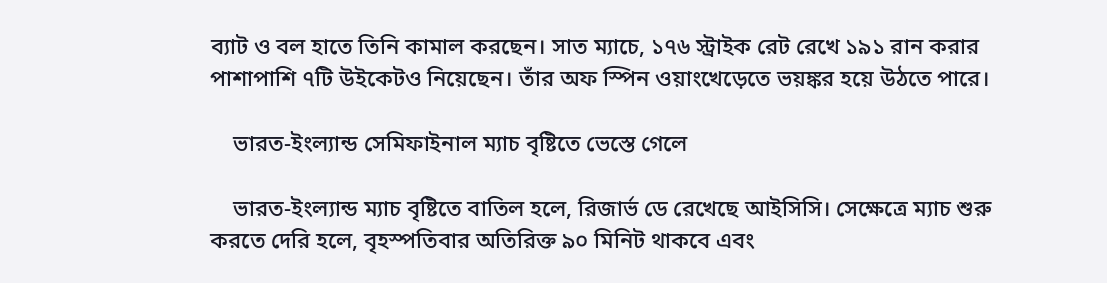ব্যাট ও বল হাতে তিনি কামাল করছেন। সাত ম্যাচে, ১৭৬ স্ট্রাইক রেট রেখে ১৯১ রান করার পাশাপাশি ৭টি উইকেটও নিয়েছেন। তাঁর অফ স্পিন ওয়াংখেড়েতে ভয়ঙ্কর হয়ে উঠতে পারে।

    ভারত-ইংল্যান্ড সেমিফাইনাল ম্যাচ বৃষ্টিতে ভেস্তে গেলে

    ভারত-ইংল্যান্ড ম্যাচ বৃষ্টিতে বাতিল হলে, রিজার্ভ ডে রেখেছে আইসিসি। সেক্ষেত্রে ম্যাচ শুরু করতে দেরি হলে, বৃহস্পতিবার অতিরিক্ত ৯০ মিনিট থাকবে এবং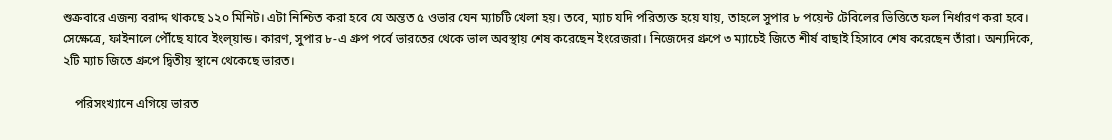শুক্রবারে এজন্য বরাদ্দ থাকছে ১২০ মিনিট। এটা নিশ্চিত করা হবে যে অন্তত ৫ ওভার যেন ম্যাচটি খেলা হয়। তবে, ম্যাচ যদি পরিত্যক্ত হয়ে যায়, তাহলে সুপার ৮ পয়েন্ট টেবিলের ভিত্তিতে ফল নির্ধারণ করা হবে। সেক্ষেত্রে, ফাইনালে পৌঁছে যাবে ইংল্য়ান্ড। কারণ, সুপার ৮-এ গ্রুপ পর্বে ভারতের থেকে ভাল অবস্থায় শেষ করেছেন ইংরেজরা। নিজেদের গ্রুপে ৩ ম্যাচেই জিতে শীর্ষ বাছাই হিসাবে শেষ করেছেন তাঁরা। অন্যদিকে, ২টি ম্যাচ জিতে গ্রুপে দ্বিতীয় স্থানে থেকেছে ভারত।

    পরিসংখ্যানে এগিয়ে ভারত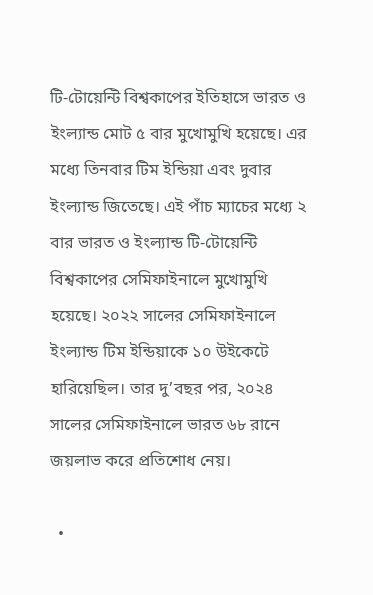টি-টোয়েন্টি বিশ্বকাপের ইতিহাসে ভারত ও ইংল্যান্ড মোট ৫ বার মুখোমুখি হয়েছে। এর মধ্যে তিনবার টিম ইন্ডিয়া এবং দুবার ইংল্যান্ড জিতেছে। এই পাঁচ ম্যাচের মধ্যে ২ বার ভারত ও ইংল্যান্ড টি-টোয়েন্টি বিশ্বকাপের সেমিফাইনালে মুখোমুখি হয়েছে। ২০২২ সালের সেমিফাইনালে ইংল্যান্ড টিম ইন্ডিয়াকে ১০ উইকেটে হারিয়েছিল। তার দু’বছর পর, ২০২৪ সালের সেমিফাইনালে ভারত ৬৮ রানে জয়লাভ করে প্রতিশোধ নেয়।

  •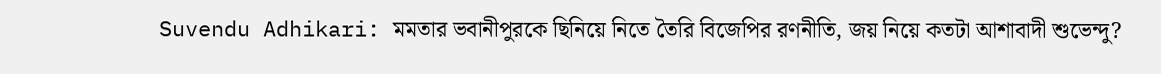Suvendu Adhikari: মমতার ভবানীপুরকে ছিনিয়ে নিতে তৈরি বিজেপির রণনীতি, জয় নিয়ে কতটা আশাবাদী শুভেন্দু?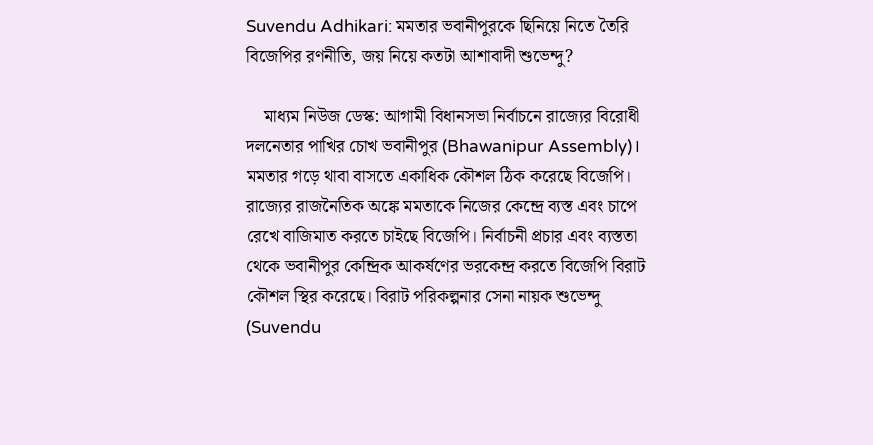Suvendu Adhikari: মমতার ভবানীপুরকে ছিনিয়ে নিতে তৈরি বিজেপির রণনীতি, জয় নিয়ে কতটা আশাবাদী শুভেন্দু?

    মাধ্যম নিউজ ডেস্ক: আগামী বিধানসভা নির্বাচনে রাজ্যের বিরোধী দলনেতার পাখির চোখ ভবানীপুর (Bhawanipur Assembly)। মমতার গড়ে থাবা বাসতে একাধিক কৌশল ঠিক করেছে বিজেপি। রাজ্যের রাজনৈতিক অঙ্কে মমতাকে নিজের কেন্দ্রে ব্যস্ত এবং চাপে রেখে বাজিমাত করতে চাইছে বিজেপি। নির্বাচনী প্রচার এবং ব্যস্ততা থেকে ভবানীপুর কেন্দ্রিক আকর্ষণের ভরকেন্দ্র করতে বিজেপি বিরাট কৌশল স্থির করেছে। বিরাট পরিকল্পনার সেনা নায়ক শুভেন্দু (Suvendu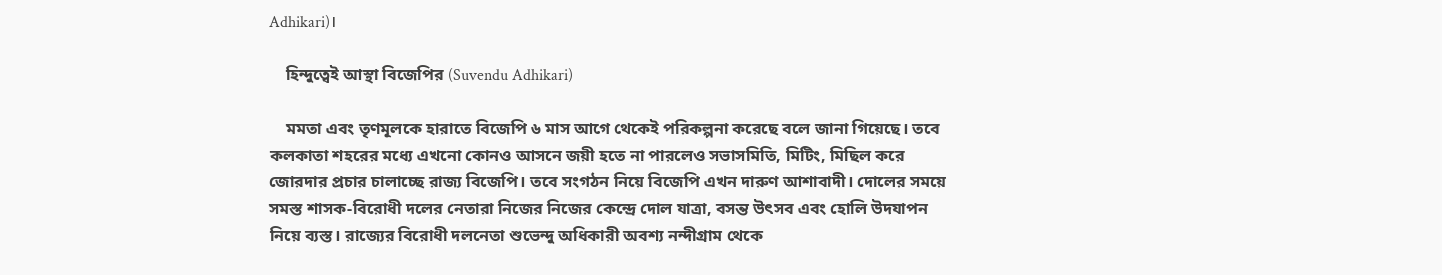Adhikari)।

    হিন্দুত্বেই আস্থা বিজেপির (Suvendu Adhikari)

    মমতা এবং তৃণমূলকে হারাতে বিজেপি ৬ মাস আগে থেকেই পরিকল্পনা করেছে বলে জানা গিয়েছে। তবে কলকাতা শহরের মধ্যে এখনো কোনও আসনে জয়ী হতে না পারলেও সভাসমিতি, মিটিং, মিছিল করে জোরদার প্রচার চালাচ্ছে রাজ্য বিজেপি। তবে সংগঠন নিয়ে বিজেপি এখন দারুণ আশাবাদী। দোলের সময়ে সমস্ত শাসক-বিরোধী দলের নেতারা নিজের নিজের কেন্দ্রে দোল যাত্রা, বসন্ত উৎসব এবং হোলি উদযাপন নিয়ে ব্যস্ত। রাজ্যের বিরোধী দলনেতা শুভেন্দু অধিকারী অবশ্য নন্দীগ্রাম থেকে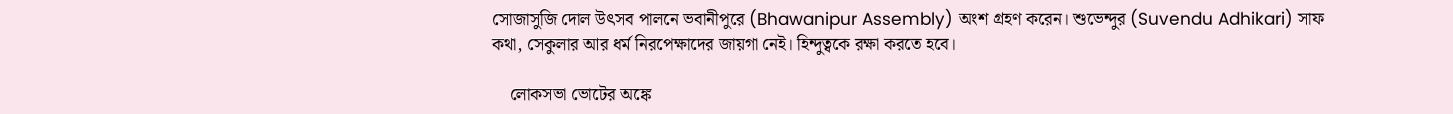সোজাসুজি দোল উৎসব পালনে ভবানীপুরে (Bhawanipur Assembly) অংশ গ্রহণ করেন। শুভেন্দুর (Suvendu Adhikari) সাফ কথা, সেকুলার আর ধর্ম নিরপেক্ষাদের জায়গা নেই। হিন্দুত্বকে রক্ষা করতে হবে।

    লোকসভা ভোটের অঙ্কে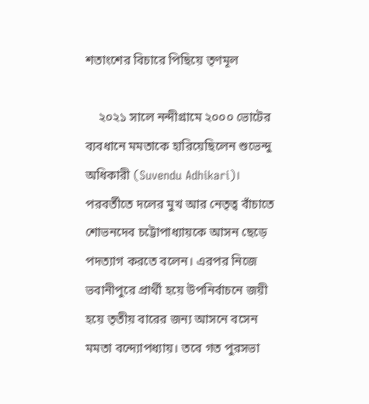শতাংশের বিচারে পিছিয়ে তৃণমূল

    ২০২১ সালে নন্দীগ্রামে ২০০০ ভোটের ব্যবধানে মমতাকে হারিয়েছিলেন শুভেন্দু অধিকারী (Suvendu Adhikari)। পরবর্তীতে দলের মুখ আর নেতৃত্ব বাঁচাতে শোভনদেব চট্টোপাধ্যায়কে আসন ছেড়ে পদত্যাগ করতে বলেন। এরপর নিজে ভবানীপুরে প্রার্থী হয়ে উপনির্বাচনে জয়ী হয়ে তৃতীয় বারের জন্য আসনে বসেন মমতা বন্দ্যোপধ্যায়। তবে গত পুরসভা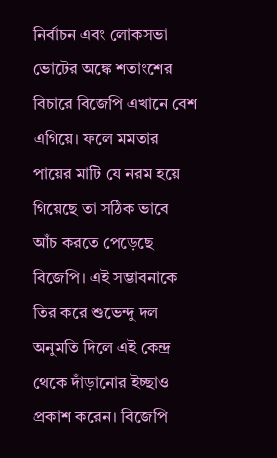নির্বাচন এবং লোকসভা ভোটের অঙ্কে শতাংশের বিচারে বিজেপি এখানে বেশ এগিয়ে। ফলে মমতার পায়ের মাটি যে নরম হয়ে গিয়েছে তা সঠিক ভাবে আঁচ করতে পেড়েছে বিজেপি। এই সম্ভাবনাকে তির করে শুভেন্দু দল অনুমতি দিলে এই কেন্দ্র থেকে দাঁড়ানোর ইচ্ছাও প্রকাশ করেন। বিজেপি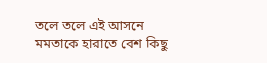তলে তলে এই আসনে মমতাকে হারাতে বেশ কিছু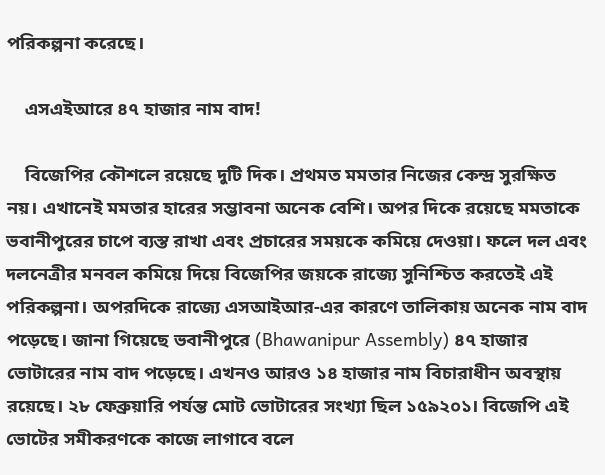পরিকল্পনা করেছে।

    এসএইআরে ৪৭ হাজার নাম বাদ!

    বিজেপির কৌশলে রয়েছে দুটি দিক। প্রথমত মমতার নিজের কেন্দ্র সুরক্ষিত নয়। এখানেই মমতার হারের সম্ভাবনা অনেক বেশি। অপর দিকে রয়েছে মমতাকে ভবানীপুরের চাপে ব্যস্ত রাখা এবং প্রচারের সময়কে কমিয়ে দেওয়া। ফলে দল এবং দলনেত্রীর মনবল কমিয়ে দিয়ে বিজেপির জয়কে রাজ্যে সুনিশ্চিত করতেই এই পরিকল্পনা। অপরদিকে রাজ্যে এসআইআর-এর কারণে তালিকায় অনেক নাম বাদ পড়েছে। জানা গিয়েছে ভবানীপুরে (Bhawanipur Assembly) ৪৭ হাজার ভোটারের নাম বাদ পড়েছে। এখনও আরও ১৪ হাজার নাম বিচারাধীন অবস্থায় রয়েছে। ২৮ ফেব্রুয়ারি পর্যন্ত মোট ভোটারের সংখ্যা ছিল ১৫৯২০১। বিজেপি এই ভোটের সমীকরণকে কাজে লাগাবে বলে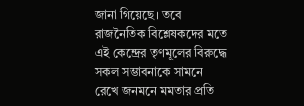জানা গিয়েছে। তবে রাজনৈতিক বিশ্লেষকদের মতে এই কেন্দ্রের তৃণমূলের বিরুদ্ধে সকল সম্ভাবনাকে সামনে রেখে জনমনে মমতার প্রতি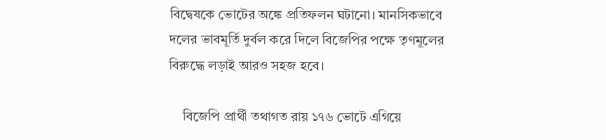বিদ্বেষকে ভোটের অঙ্কে প্রতিফলন ঘটানো। মানসিকভাবে দলের ভাবমূর্তি দুর্বল করে দিলে বিজেপির পক্ষে তৃণমূলের বিরুদ্ধে লড়াই আরও সহজ হবে।

    বিজেপি প্রার্থী তথাগত রায় ১৭৬ ভোটে এগিয়ে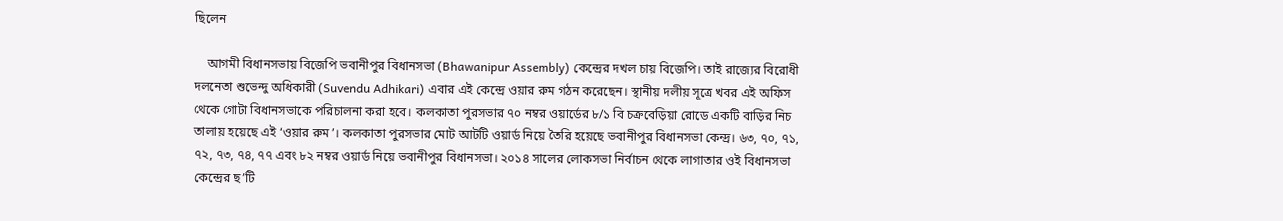ছিলেন

    আগমী বিধানসভায় বিজেপি ভবানীপুর বিধানসভা (Bhawanipur Assembly) কেন্দ্রের দখল চায় বিজেপি। তাই রাজ্যের বিরোধী দলনেতা শুভেন্দু অধিকারী (Suvendu Adhikari) এবার এই কেন্দ্রে ওয়ার রুম গঠন করেছেন। স্থানীয় দলীয় সূত্রে খবর এই অফিস থেকে গোটা বিধানসভাকে পরিচালনা করা হবে। কলকাতা পুরসভার ৭০ নম্বর ওয়ার্ডের ৮/১ বি চক্রবেড়িয়া রোডে একটি বাড়ির নিচ তালায় হয়েছে এই ‘ওয়ার রুম’। কলকাতা পুরসভার মোট আটটি ওয়ার্ড নিয়ে তৈরি হয়েছে ভবানীপুর বিধানসভা কেন্দ্র। ৬৩, ৭০, ৭১, ৭২, ৭৩, ৭৪, ৭৭ এবং ৮২ নম্বর ওয়ার্ড নিয়ে ভবানীপুর বিধানসভা। ২০১৪ সালের লোকসভা নির্বাচন থেকে লাগাতার ওই বিধানসভা কেন্দ্রের ছ’টি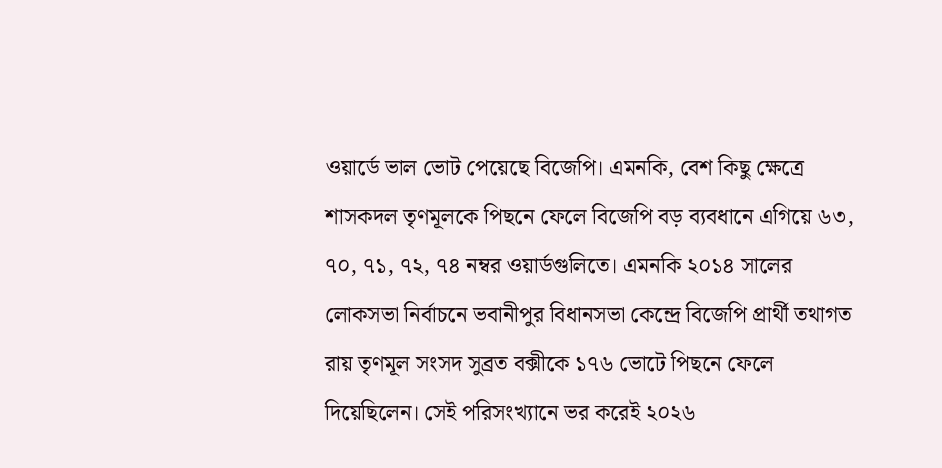ওয়ার্ডে ভাল ভোট পেয়েছে বিজেপি। এমনকি, বেশ কিছু ক্ষেত্রে শাসকদল তৃণমূলকে পিছনে ফেলে বিজেপি বড় ব্যবধানে এগিয়ে ৬৩, ৭০, ৭১, ৭২, ৭৪ নম্বর ওয়ার্ডগুলিতে। এমনকি ২০১৪ সালের লোকসভা নির্বাচনে ভবানীপুর বিধানসভা কেন্দ্রে বিজেপি প্রার্থী তথাগত রায় তৃণমূল সংসদ সুব্রত বক্সীকে ১৭৬ ভোটে পিছনে ফেলে দিয়েছিলেন। সেই পরিসংখ্যানে ভর করেই ২০২৬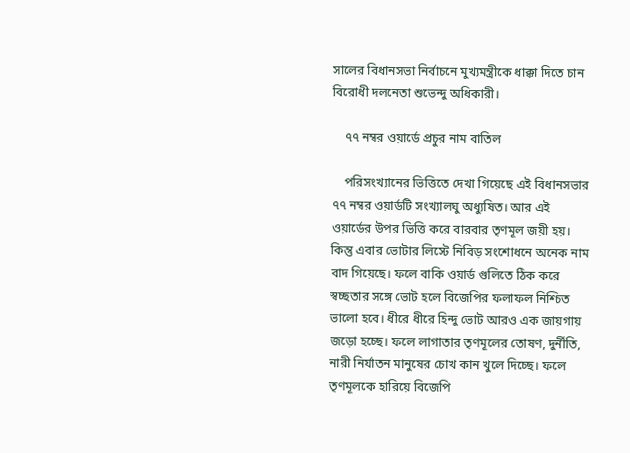সালের বিধানসভা নির্বাচনে মুখ্যমন্ত্রীকে ধাক্কা দিতে চান বিরোধী দলনেতা শুভেন্দু অধিকারী।

    ৭৭ নম্বর ওয়ার্ডে প্রচুর নাম বাতিল

    পরিসংখ্যানের ভিত্তিতে দেখা গিয়েছে এই বিধানসভার ৭৭ নম্বর ওয়ার্ডটি সংখ্যালঘু অধ্যুষিত। আর এই ওয়ার্ডের উপর ভিত্তি করে বারবার তৃণমূল জয়ী হয়। কিন্তু এবার ভোটার লিস্টে নিবিড় সংশোধনে অনেক নাম বাদ গিয়েছে। ফলে বাকি ওয়ার্ড গুলিতে ঠিক করে স্বচ্ছতার সঙ্গে ভোট হলে বিজেপির ফলাফল নিশ্চিত ভালো হবে। ধীরে ধীরে হিন্দু ভোট আরও এক জায়গায় জড়ো হচ্ছে। ফলে লাগাতার তৃণমূলের তোষণ, দুর্নীতি, নারী নির্যাতন মানুষের চোখ কান খুলে দিচ্ছে। ফলে তৃণমূলকে হারিয়ে বিজেপি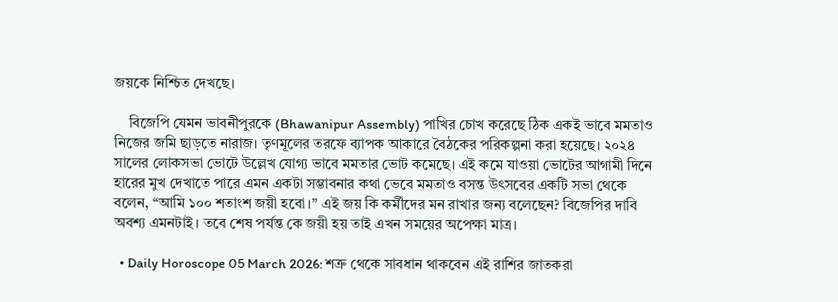জয়কে নিশ্চিত দেখছে।

    বিজেপি যেমন ভাবনীপুরকে (Bhawanipur Assembly) পাখির চোখ করেছে ঠিক একই ভাবে মমতাও নিজের জমি ছাড়তে নারাজ। তৃণমূলের তরফে ব্যাপক আকারে বৈঠকের পরিকল্পনা করা হয়েছে। ২০২৪ সালের লোকসভা ভোটে উল্লেখ যোগ্য ভাবে মমতার ভোট কমেছে। এই কমে যাওয়া ভোটের আগামী দিনে হারের মুখ দেখাতে পারে এমন একটা সম্ভাবনার কথা ভেবে মমতাও বসন্ত উৎসবের একটি সভা থেকে বলেন, “আমি ১০০ শতাংশ জয়ী হবো।” এই জয় কি কর্মীদের মন রাখার জন্য বলেছেন? বিজেপির দাবি অবশ্য এমনটাই। তবে শেষ পর্যন্ত কে জয়ী হয় তাই এখন সময়ের অপেক্ষা মাত্র।

  • Daily Horoscope 05 March 2026: শত্রু থেকে সাবধান থাকবেন এই রাশির জাতকরা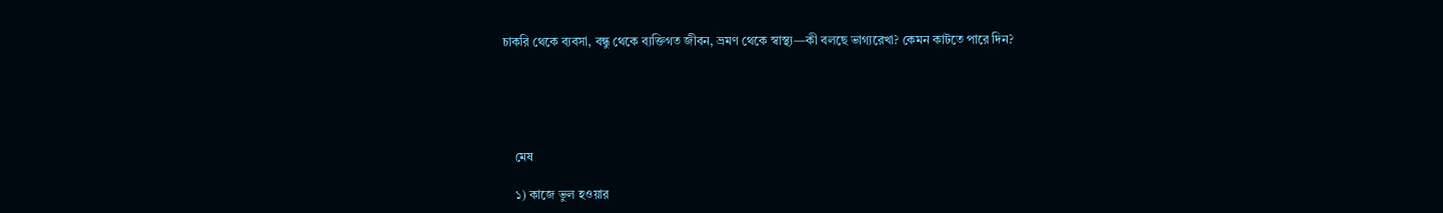চাকরি থেকে ব্যবসা, বন্ধু থেকে ব্যক্তিগত জীবন, ভ্রমণ থেকে স্বাস্থ্য—কী বলছে ভাগ্যরেখা? কেমন কাটতে পারে দিন?





    মেষ

    ১) কাজে ভুল হওয়ার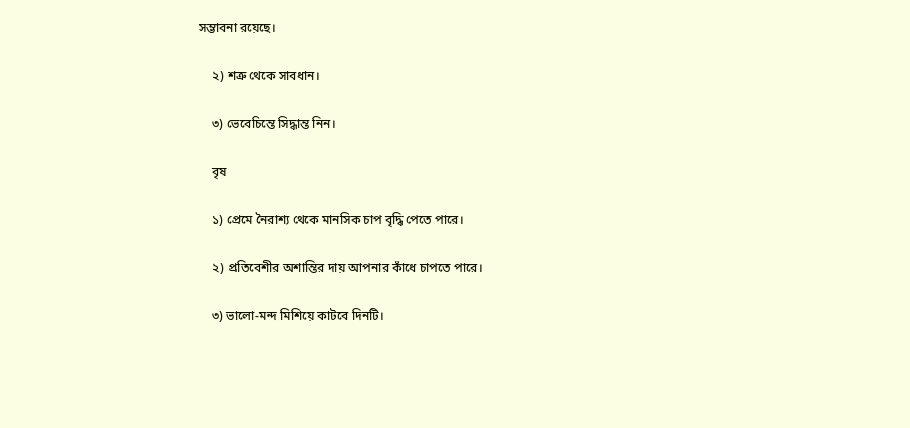সম্ভাবনা রয়েছে।

    ২) শত্রু থেকে সাবধান।

    ৩) ভেবেচিন্তে সিদ্ধান্ত নিন।

    বৃষ

    ১) প্রেমে নৈরাশ্য থেকে মানসিক চাপ বৃদ্ধি পেতে পারে।

    ২) প্রতিবেশীর অশান্তির দায় আপনার কাঁধে চাপতে পারে।

    ৩) ভালো-মন্দ মিশিয়ে কাটবে দিনটি।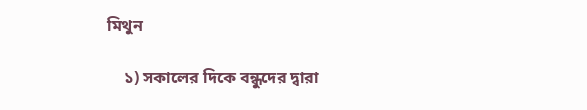মিথুন

    ১) সকালের দিকে বন্ধুদের দ্বারা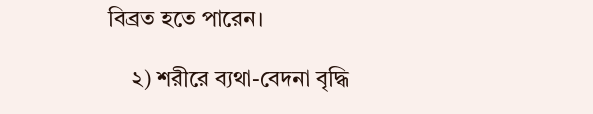বিব্রত হতে পারেন।

    ২) শরীরে ব্যথা-বেদনা বৃদ্ধি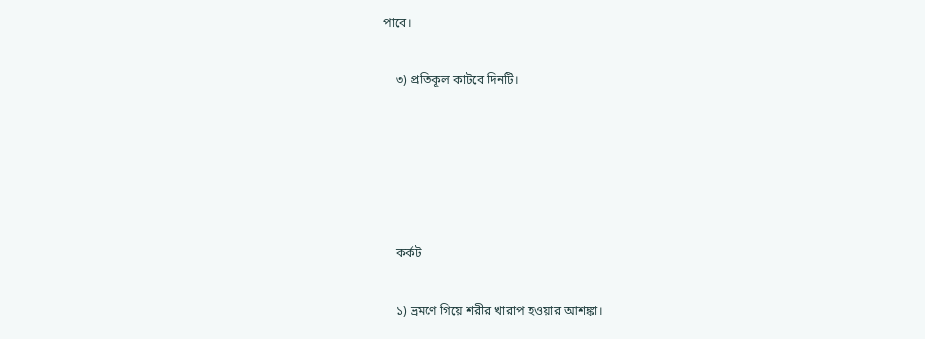পাবে।

    ৩) প্রতিকূল কাটবে দিনটি।





    কর্কট

    ১) ভ্রমণে গিয়ে শরীর খারাপ হওয়ার আশঙ্কা।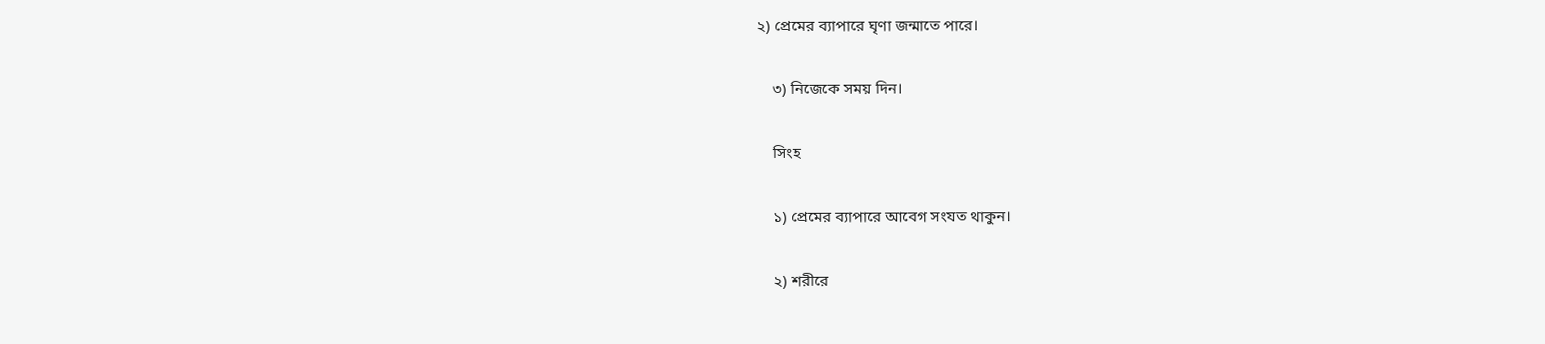২) প্রেমের ব্যাপারে ঘৃণা জন্মাতে পারে।

    ৩) নিজেকে সময় দিন।

    সিংহ

    ১) প্রেমের ব্যাপারে আবেগ সংযত থাকুন।

    ২) শরীরে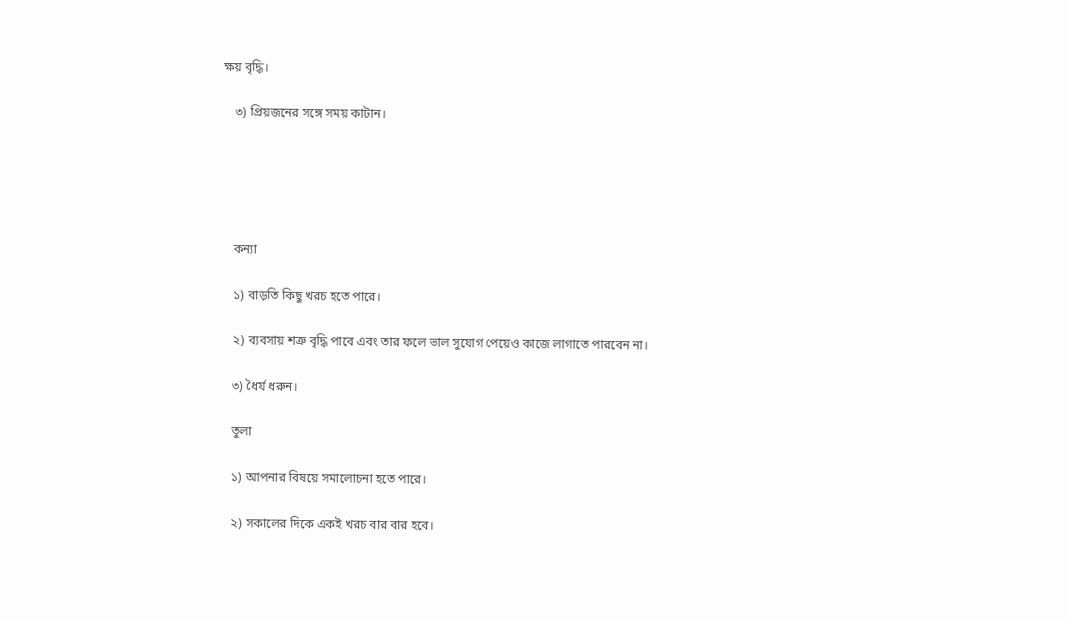ক্ষয় বৃদ্ধি।

    ৩) প্রিয়জনের সঙ্গে সময় কাটান।





    কন্যা

    ১) বাড়তি কিছু খরচ হতে পারে।

    ২) ব্যবসায় শত্রু বৃদ্ধি পাবে এবং তার ফলে ভাল সুযোগ পেয়েও কাজে লাগাতে পারবেন না।

    ৩) ধৈর্য ধরুন।

    তুলা

    ১) আপনার বিষয়ে সমালোচনা হতে পারে।

    ২) সকালের দিকে একই খরচ বার বার হবে।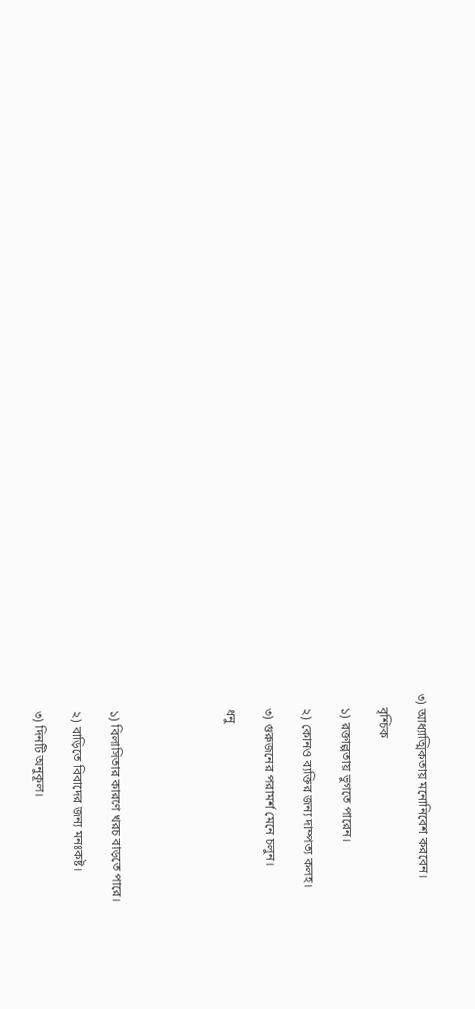৩) আধ্যাত্মিকতায় মনোনিবেশ করবেন।

    বৃশ্চিক

    ১) রক্তাল্পতায় ভুগতে পারেন।

    ২) কোনও ব্যক্তির জন্য দাম্পত্য কলহ।

    ৩) গুরুজনের পরামর্শ মেনে চলুন।

    ধনু





    ১) বিলাসিতার কারণে খরচ বাড়তে পারে।

    ২) বাড়িতে বিবাদের জন্য মনঃকষ্ট।

    ৩) দিনটি অনুকূল।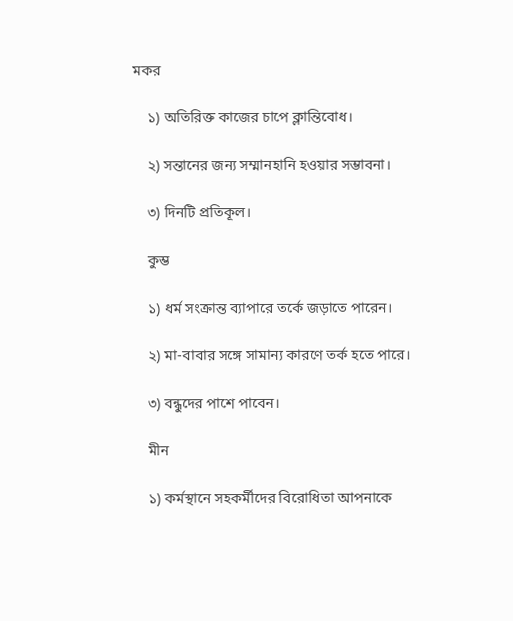মকর

    ১) অতিরিক্ত কাজের চাপে ক্লান্তিবোধ।

    ২) সন্তানের জন্য সম্মানহানি হওয়ার সম্ভাবনা।

    ৩) দিনটি প্রতিকূল।

    কুম্ভ

    ১) ধর্ম সংক্রান্ত ব্যাপারে তর্কে জড়াতে পারেন।

    ২) মা-বাবার সঙ্গে সামান্য কারণে তর্ক হতে পারে।

    ৩) বন্ধুদের পাশে পাবেন।

    মীন

    ১) কর্মস্থানে সহকর্মীদের বিরোধিতা আপনাকে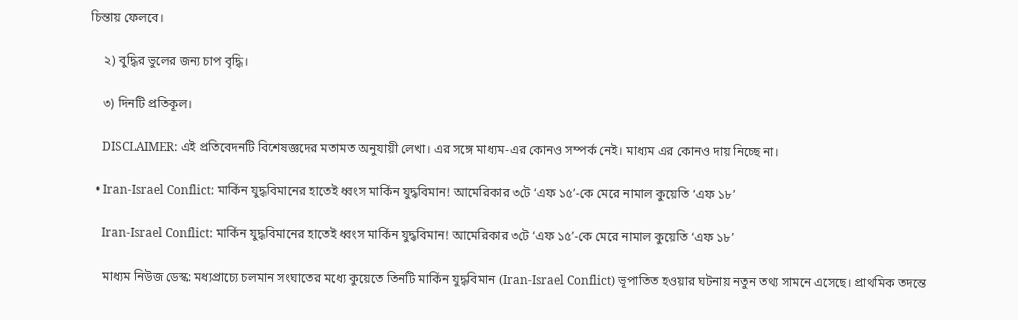চিন্তায় ফেলবে।

    ২) বুদ্ধির ভুলের জন্য চাপ বৃদ্ধি।

    ৩) দিনটি প্রতিকূল।

    DISCLAIMER: এই প্রতিবেদনটি বিশেষজ্ঞদের মতামত অনুযায়ী লেখা। এর সঙ্গে মাধ্যম-এর কোনও সম্পর্ক নেই। মাধ্যম এর কোনও দায় নিচ্ছে না।

  • Iran-Israel Conflict: মার্কিন যুদ্ধবিমানের হাতেই ধ্বংস মার্কিন যুদ্ধবিমান! আমেরিকার ৩টে ‘এফ ১৫’-কে মেরে নামাল কুয়েতি ‘এফ ১৮’

    Iran-Israel Conflict: মার্কিন যুদ্ধবিমানের হাতেই ধ্বংস মার্কিন যুদ্ধবিমান! আমেরিকার ৩টে ‘এফ ১৫’-কে মেরে নামাল কুয়েতি ‘এফ ১৮’

    মাধ্যম নিউজ ডেস্ক: মধ্যপ্রাচ্যে চলমান সংঘাতের মধ্যে কুয়েতে তিনটি মার্কিন যুদ্ধবিমান (Iran-Israel Conflict) ভূপাতিত হওয়ার ঘটনায় নতুন তথ্য সামনে এসেছে। প্রাথমিক তদন্তে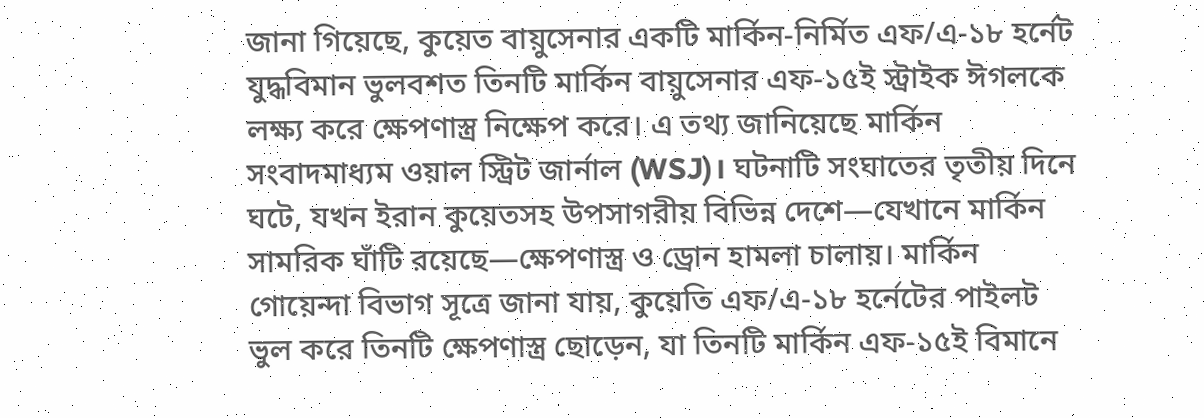জানা গিয়েছে, কুয়েত বায়ুসেনার একটি মার্কিন-নির্মিত এফ/এ-১৮ হর্নেট যুদ্ধবিমান ভুলবশত তিনটি মার্কিন বায়ুসেনার এফ-১৫ই স্ট্রাইক ঈগলকে লক্ষ্য করে ক্ষেপণাস্ত্র নিক্ষেপ করে। এ তথ্য জানিয়েছে মার্কিন সংবাদমাধ্যম ওয়াল স্ট্রিট জার্নাল (WSJ)। ঘটনাটি সংঘাতের তৃতীয় দিনে ঘটে, যখন ইরান কুয়েতসহ উপসাগরীয় বিভিন্ন দেশে—যেখানে মার্কিন সামরিক ঘাঁটি রয়েছে—ক্ষেপণাস্ত্র ও ড্রোন হামলা চালায়। মার্কিন গোয়েন্দা বিভাগ সূত্রে জানা যায়, কুয়েতি এফ/এ-১৮ হর্নেটের পাইলট ভুল করে তিনটি ক্ষেপণাস্ত্র ছোড়েন, যা তিনটি মার্কিন এফ-১৫ই বিমানে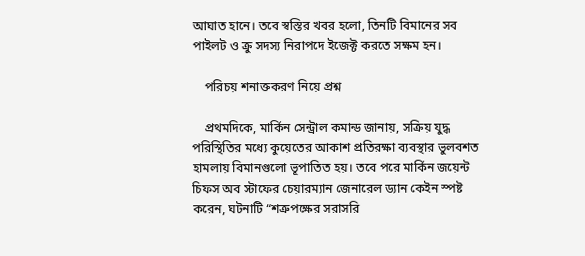আঘাত হানে। তবে স্বস্তির খবর হলো, তিনটি বিমানের সব পাইলট ও ক্রু সদস্য নিরাপদে ইজেক্ট করতে সক্ষম হন।

    পরিচয় শনাক্তকরণ নিয়ে প্রশ্ন

    প্রথমদিকে, মার্কিন সেন্ট্রাল কমান্ড জানায়, সক্রিয় যুদ্ধ পরিস্থিতির মধ্যে কুয়েতের আকাশ প্রতিরক্ষা ব্যবস্থার ভুলবশত হামলায় বিমানগুলো ভূপাতিত হয়। তবে পরে মার্কিন জয়েন্ট চিফস অব স্টাফের চেয়ারম্যান জেনারেল ড্যান কেইন স্পষ্ট করেন, ঘটনাটি “শত্রুপক্ষের সরাসরি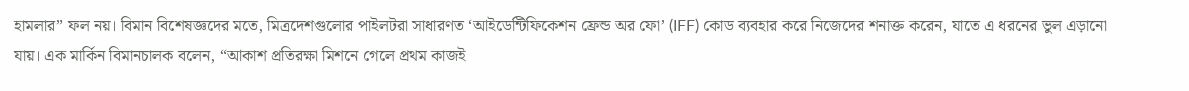হামলার” ফল নয়। বিমান বিশেষজ্ঞদের মতে, মিত্রদেশগুলোর পাইলটরা সাধারণত ‘আইডেন্টিফিকেশন ফ্রেন্ড অর ফো’ (IFF) কোড ব্যবহার করে নিজেদের শনাক্ত করেন, যাতে এ ধরনের ভুল এড়ানো যায়। এক মার্কিন বিমানচালক বলেন, “আকাশ প্রতিরক্ষা মিশনে গেলে প্রথম কাজই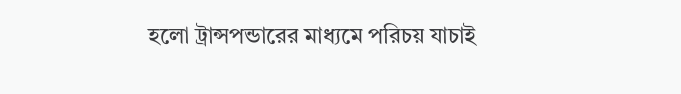হলো ট্রান্সপন্ডারের মাধ্যমে পরিচয় যাচাই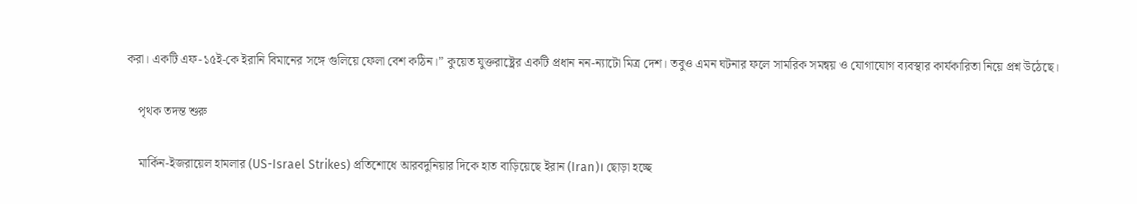করা। একটি এফ-১৫ই-কে ইরানি বিমানের সঙ্গে গুলিয়ে ফেলা বেশ কঠিন।” কুয়েত যুক্তরাষ্ট্রের একটি প্রধান নন-ন্যাটো মিত্র দেশ। তবুও এমন ঘটনার ফলে সামরিক সমন্বয় ও যোগাযোগ ব্যবস্থার কার্যকারিতা নিয়ে প্রশ্ন উঠেছে।

    পৃথক তদন্ত শুরু

    মার্কিন-ইজরায়েল হামলার (US-Israel Strikes) প্রতিশোধে আরবদুনিয়ার দিকে হাত বাড়িয়েছে ইরান (Iran)। ছোড়া হচ্ছে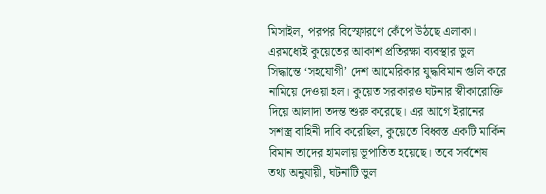মিসাইল, পরপর বিস্ফোরণে কেঁপে উঠছে এলাকা। এরমধ্যেই কুয়েতের আকাশ প্রতিরক্ষা ব্যবস্থার ভুল সিদ্ধান্তে ‘সহযোগী’ দেশ আমেরিকার যুদ্ধবিমান গুলি করে নামিয়ে দেওয়া হল। কুয়েত সরকারও ঘটনার স্বীকারোক্তি দিয়ে আলাদা তদন্ত শুরু করেছে। এর আগে ইরানের সশস্ত্র বাহিনী দাবি করেছিল, কুয়েতে বিধ্বস্ত একটি মার্কিন বিমান তাদের হামলায় ভূপাতিত হয়েছে। তবে সর্বশেষ তথ্য অনুযায়ী, ঘটনাটি ভুল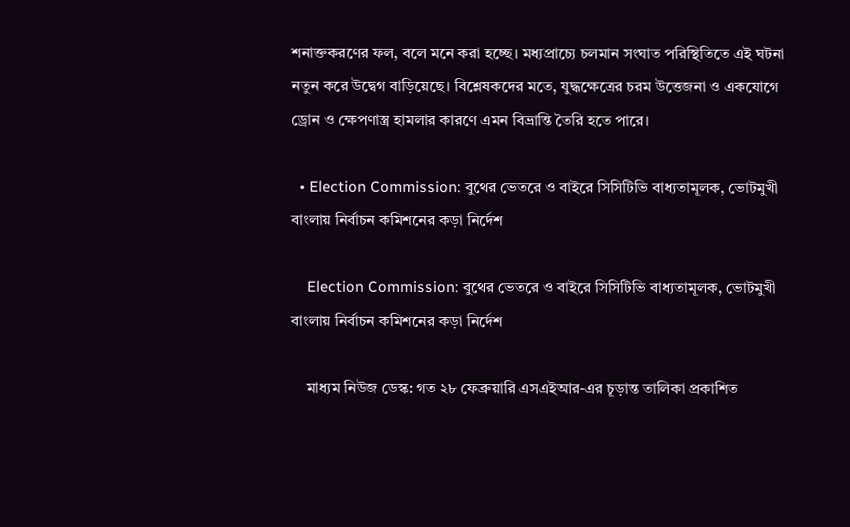শনাক্তকরণের ফল, বলে মনে করা হচ্ছে। মধ্যপ্রাচ্যে চলমান সংঘাত পরিস্থিতিতে এই ঘটনা নতুন করে উদ্বেগ বাড়িয়েছে। বিশ্লেষকদের মতে, যুদ্ধক্ষেত্রের চরম উত্তেজনা ও একযোগে ড্রোন ও ক্ষেপণাস্ত্র হামলার কারণে এমন বিভ্রান্তি তৈরি হতে পারে।

  • Election Commission: বুথের ভেতরে ও বাইরে সিসিটিভি বাধ্যতামূলক, ভোটমুখী বাংলায় নির্বাচন কমিশনের কড়া নির্দেশ

    Election Commission: বুথের ভেতরে ও বাইরে সিসিটিভি বাধ্যতামূলক, ভোটমুখী বাংলায় নির্বাচন কমিশনের কড়া নির্দেশ

    মাধ্যম নিউজ ডেস্ক: গত ২৮ ফেব্রুয়ারি এসএইআর-এর চূড়ান্ত তালিকা প্রকাশিত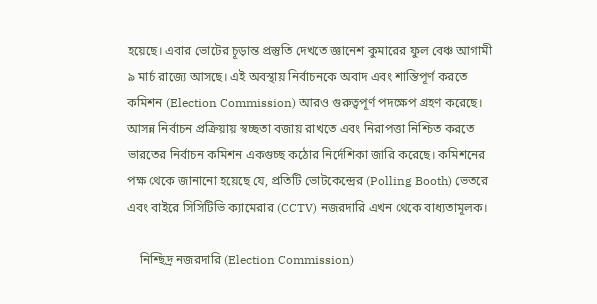হয়েছে। এবার ভোটের চূড়ান্ত প্রস্তুতি দেখতে জ্ঞানেশ কুমারের ফুল বেঞ্চ আগামী ৯ মার্চ রাজ্যে আসছে। এই অবস্থায় নির্বাচনকে অবাদ এবং শান্তিপূর্ণ করতে কমিশন (Election Commission) আরও গুরুত্বপূর্ণ পদক্ষেপ গ্রহণ করেছে। আসন্ন নির্বাচন প্রক্রিয়ায় স্বচ্ছতা বজায় রাখতে এবং নিরাপত্তা নিশ্চিত করতে ভারতের নির্বাচন কমিশন একগুচ্ছ কঠোর নির্দেশিকা জারি করেছে। কমিশনের পক্ষ থেকে জানানো হয়েছে যে, প্রতিটি ভোটকেন্দ্রের (Polling Booth) ভেতরে এবং বাইরে সিসিটিভি ক্যামেরার (CCTV) নজরদারি এখন থেকে বাধ্যতামূলক।

    নিশ্ছিদ্র নজরদারি (Election Commission)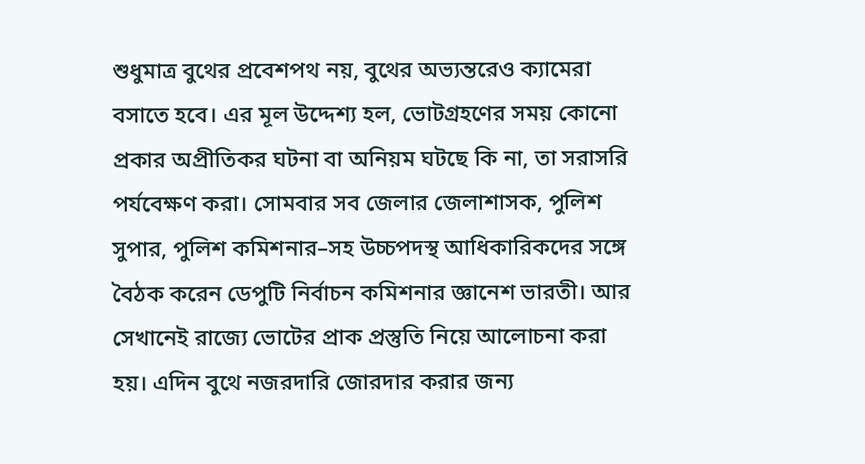শুধুমাত্র বুথের প্রবেশপথ নয়, বুথের অভ্যন্তরেও ক্যামেরা বসাতে হবে। এর মূল উদ্দেশ্য হল, ভোটগ্রহণের সময় কোনো প্রকার অপ্রীতিকর ঘটনা বা অনিয়ম ঘটছে কি না, তা সরাসরি পর্যবেক্ষণ করা। সোমবার সব জেলার জেলাশাসক, পুলিশ সুপার, পুলিশ কমিশনার–সহ উচ্চপদস্থ আধিকারিকদের সঙ্গে বৈঠক করেন ডেপুটি নির্বাচন কমিশনার জ্ঞানেশ ভারতী। আর সেখানেই রাজ্যে ভোটের প্রাক প্রস্তুতি নিয়ে আলোচনা করা হয়। এদিন বুথে নজরদারি জোরদার করার জন্য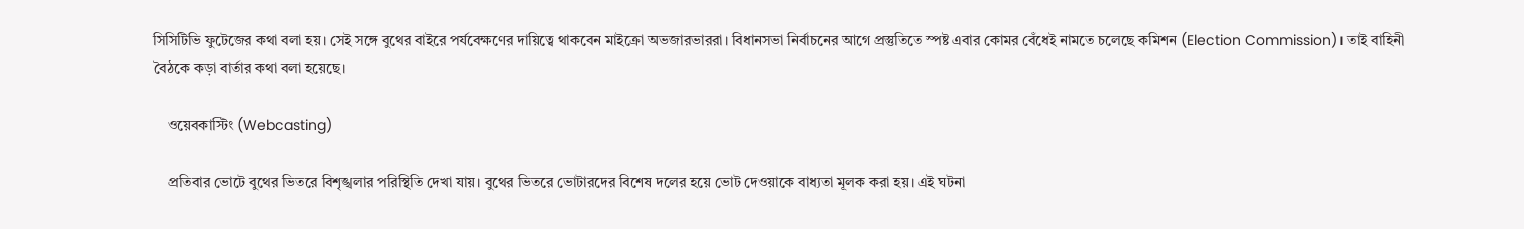সিসিটিভি ফুটেজের কথা বলা হয়। সেই সঙ্গে বুথের বাইরে পর্যবেক্ষণের দায়িত্বে থাকবেন মাইক্রো অভজারভাররা। বিধানসভা নির্বাচনের আগে প্রস্তুতিতে স্পষ্ট এবার কোমর বেঁধেই নামতে চলেছে কমিশন (Election Commission)। তাই বাহিনী বৈঠকে কড়া বার্তার কথা বলা হয়েছে।

    ওয়েবকাস্টিং (Webcasting)

    প্রতিবার ভোটে বুথের ভিতরে বিশৃঙ্খলার পরিস্থিতি দেখা যায়। বুথের ভিতরে ভোটারদের বিশেষ দলের হয়ে ভোট দেওয়াকে বাধ্যতা মূলক করা হয়। এই ঘটনা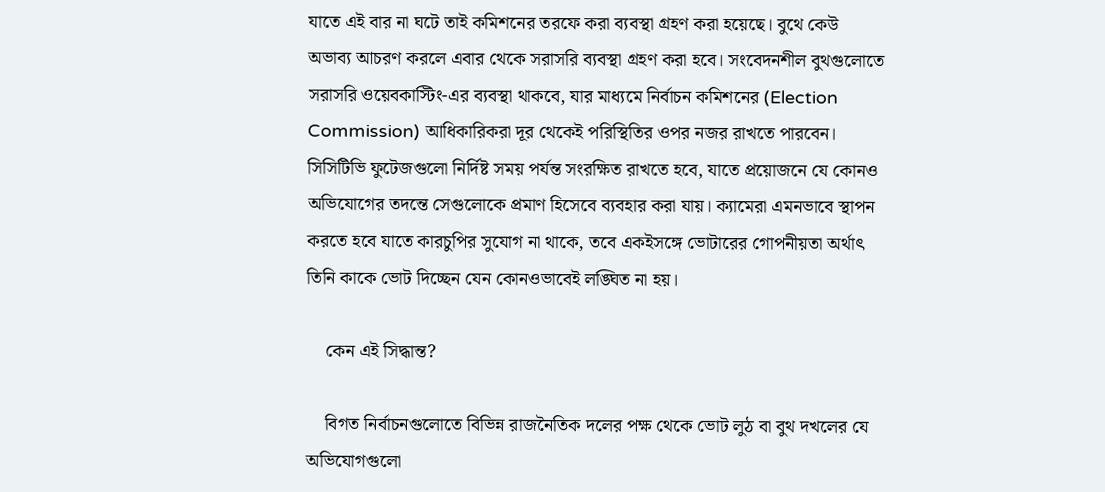যাতে এই বার না ঘটে তাই কমিশনের তরফে করা ব্যবস্থা গ্রহণ করা হয়েছে। বুথে কেউ অভাব্য আচরণ করলে এবার থেকে সরাসরি ব্যবস্থা গ্রহণ করা হবে। সংবেদনশীল বুথগুলোতে সরাসরি ওয়েবকাস্টিং-এর ব্যবস্থা থাকবে, যার মাধ্যমে নির্বাচন কমিশনের (Election Commission) আধিকারিকরা দূর থেকেই পরিস্থিতির ওপর নজর রাখতে পারবেন। সিসিটিভি ফুটেজগুলো নির্দিষ্ট সময় পর্যন্ত সংরক্ষিত রাখতে হবে, যাতে প্রয়োজনে যে কোনও অভিযোগের তদন্তে সেগুলোকে প্রমাণ হিসেবে ব্যবহার করা যায়। ক্যামেরা এমনভাবে স্থাপন করতে হবে যাতে কারচুপির সুযোগ না থাকে, তবে একইসঙ্গে ভোটারের গোপনীয়তা অর্থাৎ তিনি কাকে ভোট দিচ্ছেন যেন কোনওভাবেই লঙ্ঘিত না হয়।

    কেন এই সিদ্ধান্ত?

    বিগত নির্বাচনগুলোতে বিভিন্ন রাজনৈতিক দলের পক্ষ থেকে ভোট লুঠ বা বুথ দখলের যে অভিযোগগুলো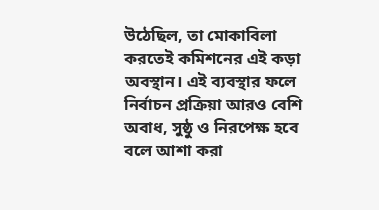উঠেছিল, তা মোকাবিলা করতেই কমিশনের এই কড়া অবস্থান। এই ব্যবস্থার ফলে নির্বাচন প্রক্রিয়া আরও বেশি অবাধ, সুষ্ঠু ও নিরপেক্ষ হবে বলে আশা করা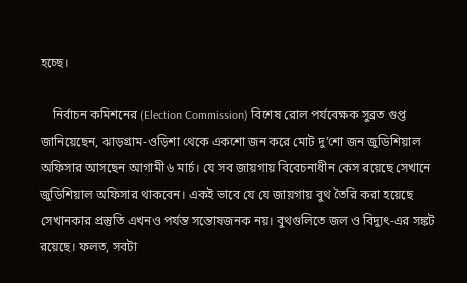হচ্ছে।

    নির্বাচন কমিশনের (Election Commission) বিশেষ রোল পর্যবেক্ষক সুব্রত গুপ্ত জানিয়েছেন, ঝাড়গ্রাম-ওড়িশা থেকে একশো জন করে মোট দু’শো জন জুডিশিয়াল অফিসার আসছেন আগামী ৬ মার্চ। যে সব জায়গায় বিবেচনাধীন কেস রয়েছে সেখানে জুডিশিয়াল অফিসার থাকবেন। একই ভাবে যে যে জায়গায় বুথ তৈরি করা হয়েছে সেখানকার প্রস্তুতি এখনও পর্যন্ত সন্তোষজনক নয়। বুথগুলিতে জল ও বিদ্যুৎ-এর সঙ্কট রয়েছে। ফলত, সবটা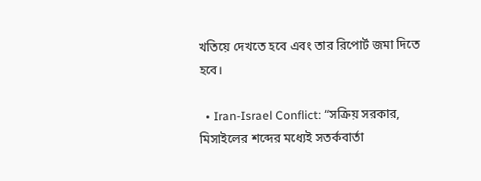খতিয়ে দেখতে হবে এবং তার রিপোর্ট জমা দিতে হবে।

  • Iran-Israel Conflict: “সক্রিয় সরকার, মিসাইলের শব্দের মধ্যেই সতর্কবার্তা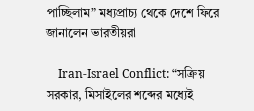পাচ্ছিলাম” মধ্যপ্রাচ্য থেকে দেশে ফিরে জানালেন ভারতীয়রা

    Iran-Israel Conflict: “সক্রিয় সরকার, মিসাইলের শব্দের মধ্যেই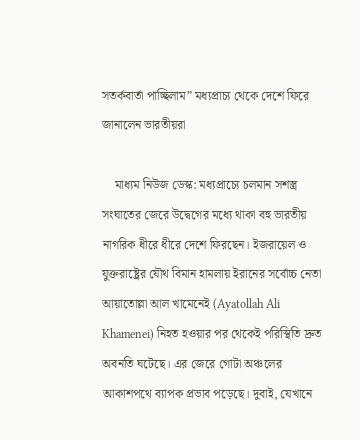সতর্কবার্তা পাচ্ছিলাম” মধ্যপ্রাচ্য থেকে দেশে ফিরে জানালেন ভারতীয়রা

    মাধ্যম নিউজ ডেস্ক: মধ্যপ্রাচ্যে চলমান সশস্ত্র সংঘাতের জেরে উদ্বেগের মধ্যে থাকা বহু ভারতীয় নাগরিক ধীরে ধীরে দেশে ফিরছেন। ইজরায়েল ও যুক্তরাষ্ট্রের যৌথ বিমান হামলায় ইরানের সর্বোচ্চ নেতা আয়াতোল্লা আল খামেনেই (Ayatollah Ali Khamenei) নিহত হওয়ার পর থেকেই পরিস্থিতি দ্রুত অবনতি ঘটেছে। এর জেরে গোটা অঞ্চলের আকাশপথে ব্যাপক প্রভাব পড়েছে। দুবাই, যেখানে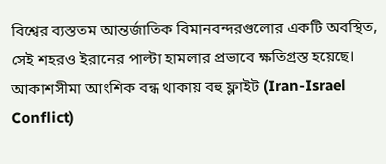বিশ্বের ব্যস্ততম আন্তর্জাতিক বিমানবন্দরগুলোর একটি অবস্থিত, সেই শহরও ইরানের পাল্টা হামলার প্রভাবে ক্ষতিগ্রস্ত হয়েছে। আকাশসীমা আংশিক বন্ধ থাকায় বহু ফ্লাইট (Iran-Israel Conflict)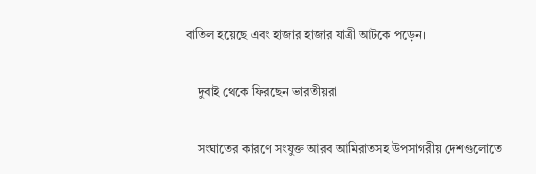বাতিল হয়েছে এবং হাজার হাজার যাত্রী আটকে পড়েন।

    দুবাই থেকে ফিরছেন ভারতীয়রা

    সংঘাতের কারণে সংযুক্ত আরব আমিরাতসহ উপসাগরীয় দেশগুলোতে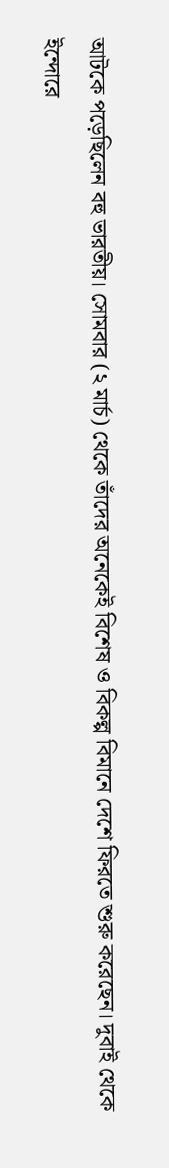আটকে পড়েছিলেন বহু ভারতীয়। সোমবার (২ মার্চ) থেকে তাঁদের অনেকেই বিশেষ ও বিকল্প বিমানে দেশে ফিরতে শুরু করেছেন। দুবাই থেকে ইন্দোরে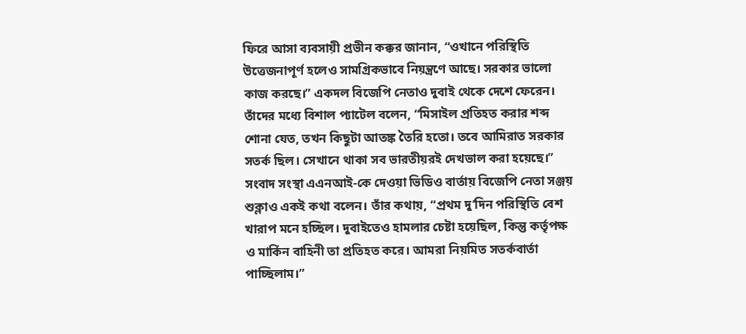ফিরে আসা ব্যবসায়ী প্রভীন কক্কর জানান, “ওখানে পরিস্থিতি উত্তেজনাপূর্ণ হলেও সামগ্রিকভাবে নিয়ন্ত্রণে আছে। সরকার ভালো কাজ করছে।” একদল বিজেপি নেতাও দুবাই থেকে দেশে ফেরেন। তাঁদের মধ্যে বিশাল প্যাটেল বলেন, “মিসাইল প্রতিহত করার শব্দ শোনা যেত, তখন কিছুটা আতঙ্ক তৈরি হতো। তবে আমিরাত সরকার সতর্ক ছিল। সেখানে থাকা সব ভারতীয়রই দেখভাল করা হয়েছে।” সংবাদ সংস্থা এএনআই-কে দেওয়া ভিডিও বার্তায় বিজেপি নেতা সঞ্জয় শুক্লাও একই কথা বলেন। তাঁর কথায়, “প্রথম দু’দিন পরিস্থিতি বেশ খারাপ মনে হচ্ছিল। দুবাইতেও হামলার চেষ্টা হয়েছিল, কিন্তু কর্তৃপক্ষ ও মার্কিন বাহিনী তা প্রতিহত করে। আমরা নিয়মিত সতর্কবার্তা পাচ্ছিলাম।”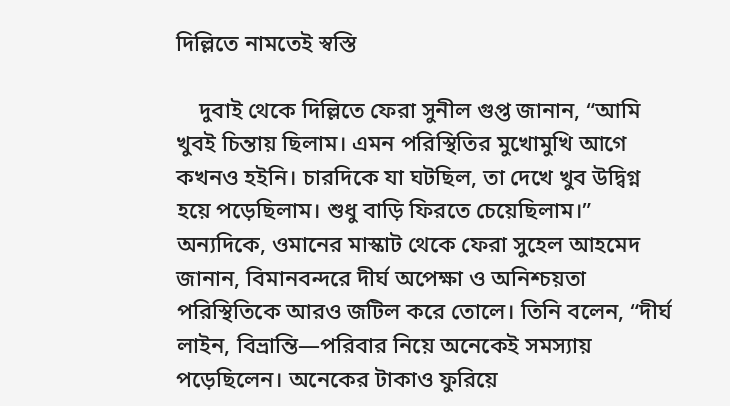দিল্লিতে নামতেই স্বস্তি

    দুবাই থেকে দিল্লিতে ফেরা সুনীল গুপ্ত জানান, “আমি খুবই চিন্তায় ছিলাম। এমন পরিস্থিতির মুখোমুখি আগে কখনও হইনি। চারদিকে যা ঘটছিল, তা দেখে খুব উদ্বিগ্ন হয়ে পড়েছিলাম। শুধু বাড়ি ফিরতে চেয়েছিলাম।” অন্যদিকে, ওমানের মাস্কাট থেকে ফেরা সুহেল আহমেদ জানান, বিমানবন্দরে দীর্ঘ অপেক্ষা ও অনিশ্চয়তা পরিস্থিতিকে আরও জটিল করে তোলে। তিনি বলেন, “দীর্ঘ লাইন, বিভ্রান্তি—পরিবার নিয়ে অনেকেই সমস্যায় পড়েছিলেন। অনেকের টাকাও ফুরিয়ে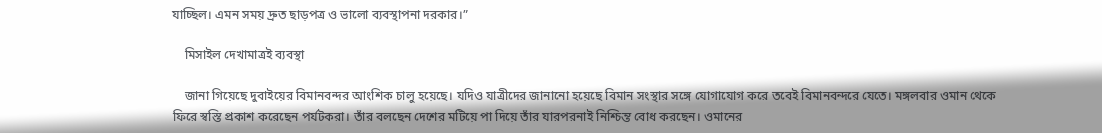যাচ্ছিল। এমন সময় দ্রুত ছাড়পত্র ও ভালো ব্যবস্থাপনা দরকার।”

    মিসাইল দেখামাত্রই ব্যবস্থা

    জানা গিয়েছে দুবাইয়ের বিমানবন্দর আংশিক চালু হয়েছে। যদিও যাত্রীদের জানানো হয়েছে বিমান সংস্থার সঙ্গে যোগাযোগ করে তবেই বিমানবন্দরে যেতে। মঙ্গলবার ওমান থেকে ফিরে স্বস্তি প্রকাশ করেছেন পর্যটকরা। তাঁর বলছেন দেশের মটিয়ে পা দিয়ে তাঁর যারপরনাই নিশ্চিন্ত বোধ করছেন। ওমানের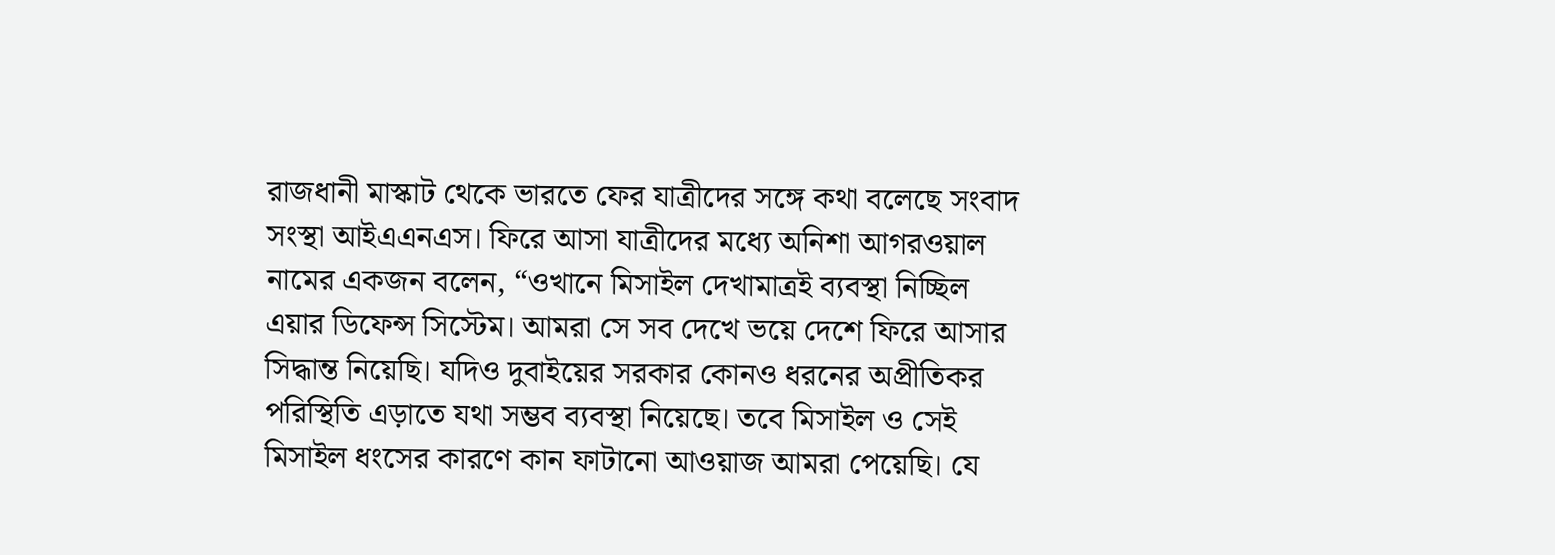রাজধানী মাস্কাট থেকে ভারতে ফের যাত্রীদের সঙ্গে কথা বলেছে সংবাদ সংস্থা আইএএনএস। ফিরে আসা যাত্রীদের মধ্যে অনিশা আগরওয়াল নামের একজন বলেন, “ওখানে মিসাইল দেখামাত্রই ব্যবস্থা নিচ্ছিল এয়ার ডিফেন্স সিস্টেম। আমরা সে সব দেখে ভয়ে দেশে ফিরে আসার সিদ্ধান্ত নিয়েছি। যদিও দুবাইয়ের সরকার কোনও ধরনের অপ্রীতিকর পরিস্থিতি এড়াতে যথা সম্ভব ব্যবস্থা নিয়েছে। তবে মিসাইল ও সেই মিসাইল ধংসের কারণে কান ফাটানো আওয়াজ আমরা পেয়েছি। যে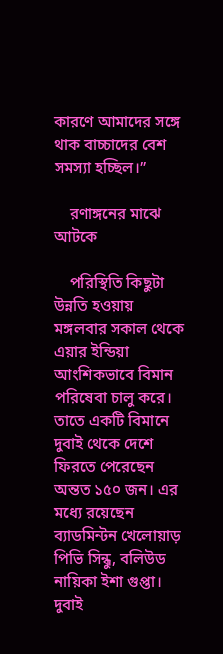কারণে আমাদের সঙ্গে থাক বাচ্চাদের বেশ সমস্যা হচ্ছিল।”

    রণাঙ্গনের মাঝে আটকে

    পরিস্থিতি কিছুটা উন্নতি হওয়ায় মঙ্গলবার সকাল থেকে এয়ার ইন্ডিয়া আংশিকভাবে বিমান পরিষেবা চালু করে। তাতে একটি বিমানে দুবাই থেকে দেশে ফিরতে পেরেছেন অন্তত ১৫০ জন। এর মধ্যে রয়েছেন ব্যাডমিন্টন খেলোয়াড় পিভি সিন্ধু, বলিউড নায়িকা ইশা গুপ্তা। দুবাই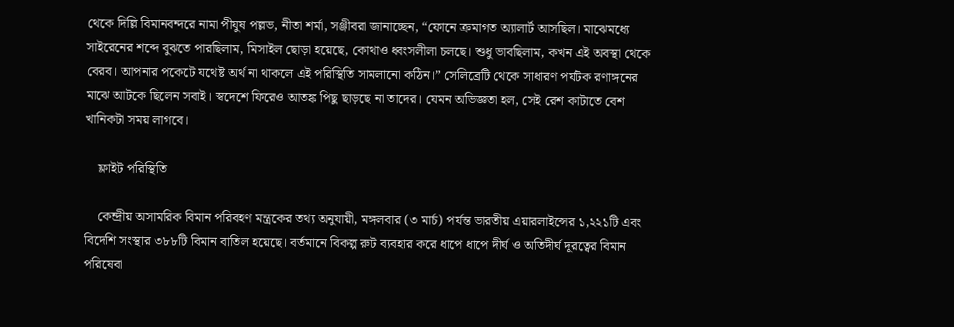থেকে দিল্লি বিমানবন্দরে নামা পীযুষ পল্লভ, নীতা শর্মা, সঞ্জীবরা জানাচ্ছেন, “ফোনে ক্রমাগত অ্যালার্ট আসছিল। মাঝেমধ্যে সাইরেনের শব্দে বুঝতে পারছিলাম, মিসাইল ছোড়া হয়েছে, কোথাও ধ্বংসলীলা চলছে। শুধু ভাবছিলাম, কখন এই অবস্থা থেকে বেরব। আপনার পকেটে যথেষ্ট অর্থ না থাকলে এই পরিস্থিতি সামলানো কঠিন।” সেলিব্রেটি থেকে সাধারণ পর্যটক রণাঙ্গনের মাঝে আটকে ছিলেন সবাই। স্বদেশে ফিরেও আতঙ্ক পিছু ছাড়ছে না তাদের। যেমন অভিজ্ঞতা হল, সেই রেশ কাটাতে বেশ খানিকটা সময় লাগবে।

    ফ্লাইট পরিস্থিতি

    কেন্দ্রীয় অসামরিক বিমান পরিবহণ মন্ত্রকের তথ্য অনুযায়ী, মঙ্গলবার (৩ মার্চ) পর্যন্ত ভারতীয় এয়ারলাইন্সের ১,২২১টি এবং বিদেশি সংস্থার ৩৮৮টি বিমান বাতিল হয়েছে। বর্তমানে বিকল্প রুট ব্যবহার করে ধাপে ধাপে দীর্ঘ ও অতিদীর্ঘ দূরত্বের বিমান পরিষেবা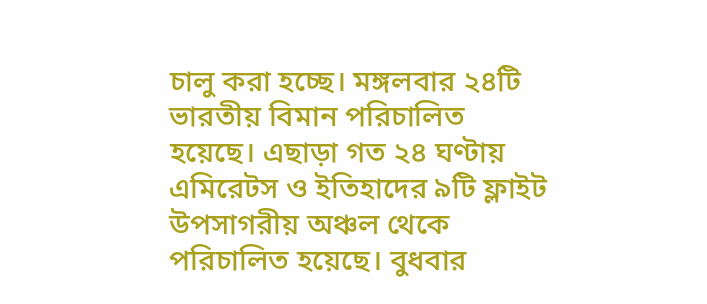চালু করা হচ্ছে। মঙ্গলবার ২৪টি ভারতীয় বিমান পরিচালিত হয়েছে। এছাড়া গত ২৪ ঘণ্টায় এমিরেটস ও ইতিহাদের ৯টি ফ্লাইট উপসাগরীয় অঞ্চল থেকে পরিচালিত হয়েছে। বুধবার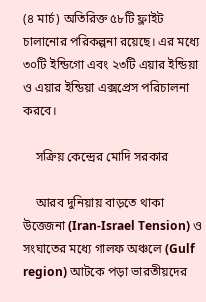(৪ মার্চ) অতিরিক্ত ৫৮টি ফ্লাইট চালানোর পরিকল্পনা রয়েছে। এর মধ্যে ৩০টি ইন্ডিগো এবং ২৩টি এয়ার ইন্ডিয়া ও এয়ার ইন্ডিয়া এক্সপ্রেস পরিচালনা করবে।

    সক্রিয় কেন্দ্রের মোদি সরকার

    আরব দুনিয়ায় বাড়তে থাকা উত্তেজনা (Iran-Israel Tension) ও সংঘাতের মধ্যে গালফ অঞ্চলে (Gulf region) আটকে পড়া ভারতীয়দের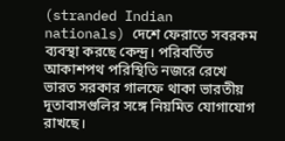(stranded Indian nationals) দেশে ফেরাতে সবরকম ব্যবস্থা করছে কেন্দ্র। পরিবর্তিত আকাশপথ পরিস্থিতি নজরে রেখে ভারত সরকার গালফে থাকা ভারতীয় দূতাবাসগুলির সঙ্গে নিয়মিত যোগাযোগ রাখছে।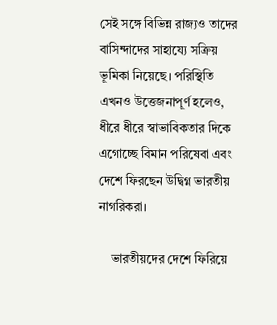সেই সঙ্গে বিভিন্ন রাজ্যও তাদের বাসিন্দাদের সাহায্যে সক্রিয় ভূমিকা নিয়েছে। পরিস্থিতি এখনও উত্তেজনাপূর্ণ হলেও, ধীরে ধীরে স্বাভাবিকতার দিকে এগোচ্ছে বিমান পরিষেবা এবং দেশে ফিরছেন উদ্বিগ্ন ভারতীয় নাগরিকরা।

    ভারতীয়দের দেশে ফিরিয়ে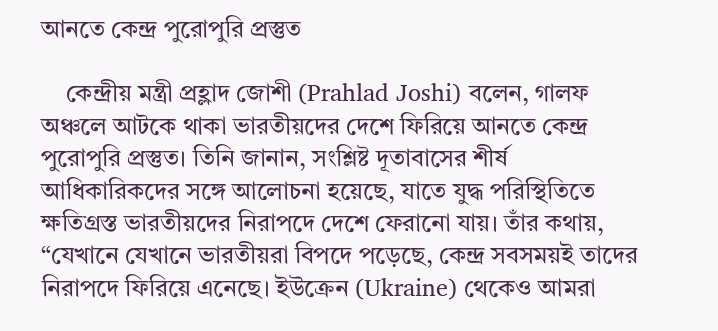আনতে কেন্দ্র পুরোপুরি প্রস্তুত

    কেন্দ্রীয় মন্ত্রী প্রহ্লাদ জোশী (Prahlad Joshi) বলেন, গালফ অঞ্চলে আটকে থাকা ভারতীয়দের দেশে ফিরিয়ে আনতে কেন্দ্র পুরোপুরি প্রস্তুত। তিনি জানান, সংশ্লিষ্ট দূতাবাসের শীর্ষ আধিকারিকদের সঙ্গে আলোচনা হয়েছে, যাতে যুদ্ধ পরিস্থিতিতে ক্ষতিগ্রস্ত ভারতীয়দের নিরাপদে দেশে ফেরানো যায়। তাঁর কথায়, “যেখানে যেখানে ভারতীয়রা বিপদে পড়েছে, কেন্দ্র সবসময়ই তাদের নিরাপদে ফিরিয়ে এনেছে। ইউক্রেন (Ukraine) থেকেও আমরা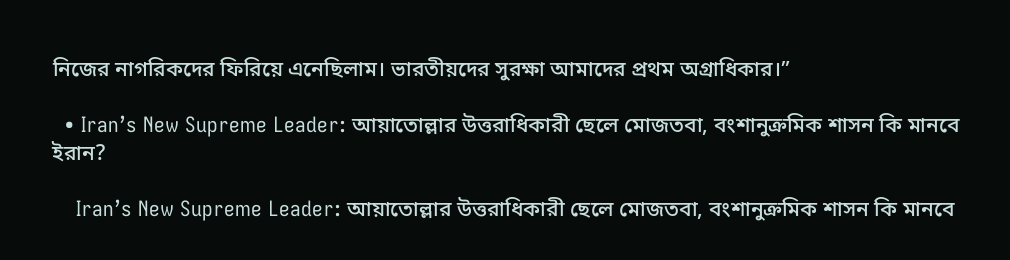নিজের নাগরিকদের ফিরিয়ে এনেছিলাম। ভারতীয়দের সুরক্ষা আমাদের প্রথম অগ্রাধিকার।”

  • Iran’s New Supreme Leader: আয়াতোল্লার উত্তরাধিকারী ছেলে মোজতবা, বংশানুক্রমিক শাসন কি মানবে ইরান?

    Iran’s New Supreme Leader: আয়াতোল্লার উত্তরাধিকারী ছেলে মোজতবা, বংশানুক্রমিক শাসন কি মানবে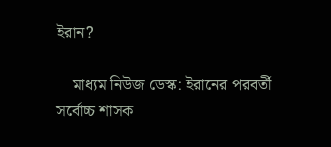ইরান?

    মাধ্যম নিউজ ডেস্ক: ইরানের পরবর্তী সর্বোচ্চ শাসক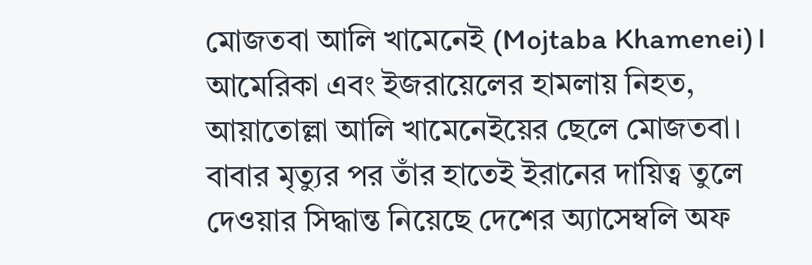মোজতবা আলি খামেনেই (Mojtaba Khamenei)। আমেরিকা এবং ইজরায়েলের হামলায় নিহত, আয়াতোল্লা আলি খামেনেইয়ের ছেলে মোজতবা। বাবার মৃত্যুর পর তাঁর হাতেই ইরানের দায়িত্ব তুলে দেওয়ার সিদ্ধান্ত নিয়েছে দেশের অ্যাসেম্বলি অফ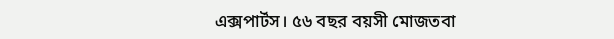এক্সপার্টস। ৫৬ বছর বয়সী মোজতবা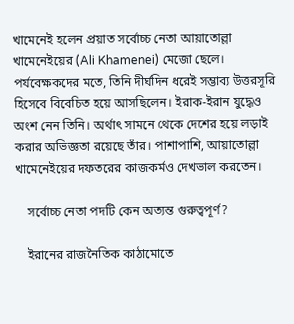খামেনেই হলেন প্রয়াত সর্বোচ্চ নেতা আয়াতোল্লা খামেনেইয়ের (Ali Khamenei) মেজো ছেলে। পর্যবেক্ষকদের মতে, তিনি দীর্ঘদিন ধরেই সম্ভাব্য উত্তরসূরি হিসেবে বিবেচিত হয়ে আসছিলেন। ইরাক-ইরান যুদ্ধেও অংশ নেন তিনি। অর্থাৎ সামনে থেকে দেশের হয়ে লড়াই করার অভিজ্ঞতা রয়েছে তাঁর। পাশাপাশি, আয়াতোল্লা খামেনেইয়ের দফতরের কাজকর্মও দেখভাল করতেন।

    সর্বোচ্চ নেতা পদটি কেন অত্যন্ত গুরুত্বপূর্ণ?

    ইরানের রাজনৈতিক কাঠামোতে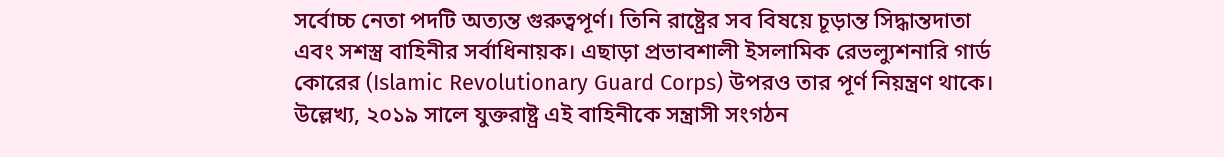সর্বোচ্চ নেতা পদটি অত্যন্ত গুরুত্বপূর্ণ। তিনি রাষ্ট্রের সব বিষয়ে চূড়ান্ত সিদ্ধান্তদাতা এবং সশস্ত্র বাহিনীর সর্বাধিনায়ক। এছাড়া প্রভাবশালী ইসলামিক রেভল্যুশনারি গার্ড কোরের (Islamic Revolutionary Guard Corps) উপরও তার পূর্ণ নিয়ন্ত্রণ থাকে। উল্লেখ্য, ২০১৯ সালে যুক্তরাষ্ট্র এই বাহিনীকে সন্ত্রাসী সংগঠন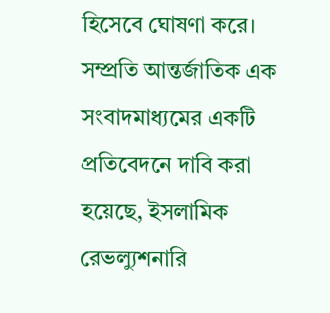হিসেবে ঘোষণা করে। সম্প্রতি আন্তর্জাতিক এক সংবাদমাধ্যমের একটি প্রতিবেদনে দাবি করা হয়েছে, ইসলামিক রেভল্যুশনারি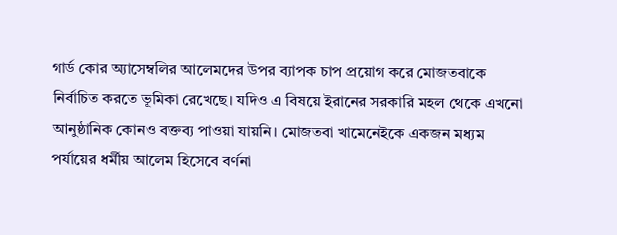গার্ড কোর অ্যাসেম্বলির আলেমদের উপর ব্যাপক চাপ প্রয়োগ করে মোজতবাকে নির্বাচিত করতে ভূমিকা রেখেছে। যদিও এ বিষয়ে ইরানের সরকারি মহল থেকে এখনো আনুষ্ঠানিক কোনও বক্তব্য পাওয়া যায়নি। মোজতবা খামেনেইকে একজন মধ্যম পর্যায়ের ধর্মীয় আলেম হিসেবে বর্ণনা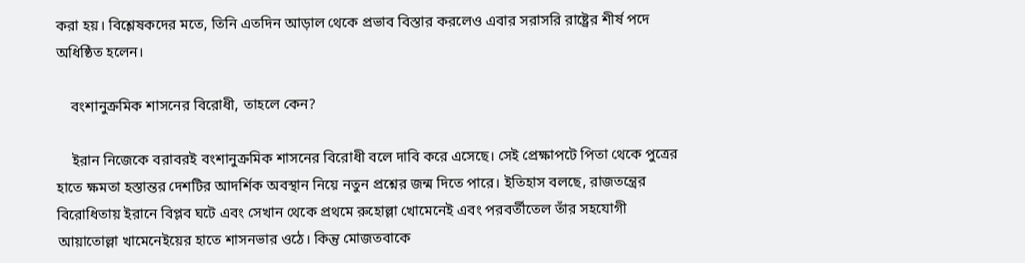করা হয়। বিশ্লেষকদের মতে, তিনি এতদিন আড়াল থেকে প্রভাব বিস্তার করলেও এবার সরাসরি রাষ্ট্রের শীর্ষ পদে অধিষ্ঠিত হলেন।

    বংশানুক্রমিক শাসনের বিরোধী, তাহলে কেন?

    ইরান নিজেকে বরাবরই বংশানুক্রমিক শাসনের বিরোধী বলে দাবি করে এসেছে। সেই প্রেক্ষাপটে পিতা থেকে পুত্রের হাতে ক্ষমতা হস্তান্তর দেশটির আদর্শিক অবস্থান নিয়ে নতুন প্রশ্নের জন্ম দিতে পারে। ইতিহাস বলছে, রাজতন্ত্রের বিরোধিতায় ইরানে বিপ্লব ঘটে এবং সেখান থেকে প্রথমে রুহোল্লা খোমেনেই এবং পরবর্তীতেল তাঁর সহযোগী আয়াতোল্লা খামেনেইয়ের হাতে শাসনভার ওঠে। কিন্তু মোজতবাকে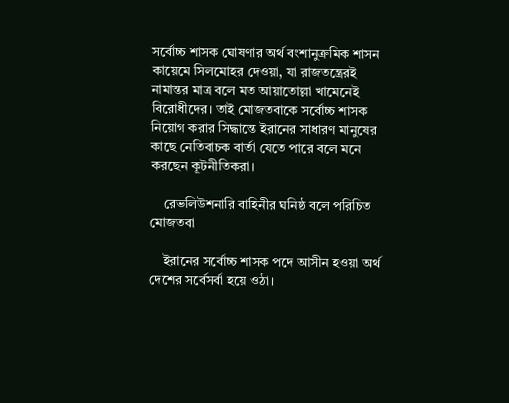সর্বোচ্চ শাসক ঘোষণার অর্থ বংশানুক্রমিক শাসন কায়েমে সিলমোহর দেওয়া, যা রাজতন্ত্রেরই নামান্তর মাত্র বলে মত আয়াতোল্লা খামেনেই বিরোধীদের। তাই মোজতবাকে সর্বোচ্চ শাসক নিয়োগ করার সিদ্ধান্তে ইরানের সাধারণ মানুষের কাছে নেতিবাচক বার্তা যেতে পারে বলে মনে করছেন কূটনীতিকরা।

    রেভলিউশনারি বাহিনীর ঘনিষ্ঠ বলে পরিচিত মোজতবা

    ইরানের সর্বোচ্চ শাসক পদে আসীন হওয়া অর্থ দেশের সর্বেসর্বা হয়ে ওঠা।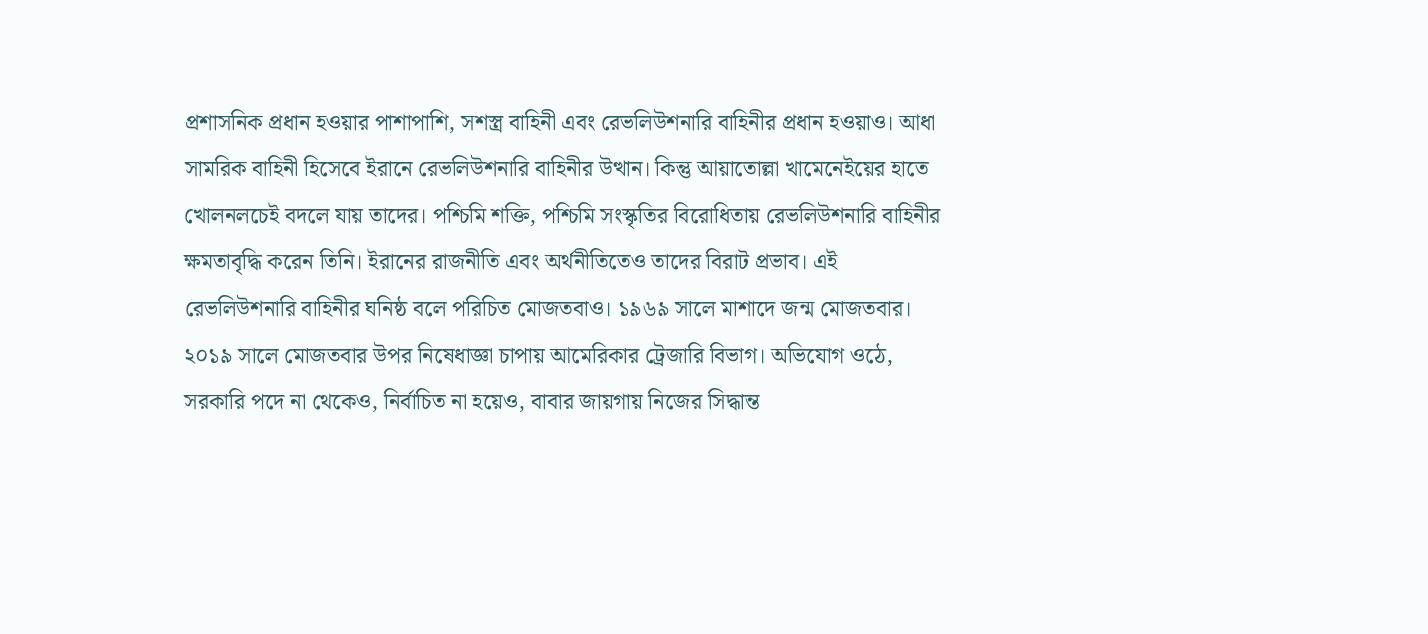প্রশাসনিক প্রধান হওয়ার পাশাপাশি, সশস্ত্র বাহিনী এবং রেভলিউশনারি বাহিনীর প্রধান হওয়াও। আধা সামরিক বাহিনী হিসেবে ইরানে রেভলিউশনারি বাহিনীর উত্থান। কিন্তু আয়াতোল্লা খামেনেইয়ের হাতে খোলনলচেই বদলে যায় তাদের। পশ্চিমি শক্তি, পশ্চিমি সংস্কৃতির বিরোধিতায় রেভলিউশনারি বাহিনীর ক্ষমতাবৃদ্ধি করেন তিনি। ইরানের রাজনীতি এবং অর্থনীতিতেও তাদের বিরাট প্রভাব। এই রেভলিউশনারি বাহিনীর ঘনিষ্ঠ বলে পরিচিত মোজতবাও। ১৯৬৯ সালে মাশাদে জন্ম মোজতবার। ২০১৯ সালে মোজতবার উপর নিষেধাজ্ঞা চাপায় আমেরিকার ট্রেজারি বিভাগ। অভিযোগ ওঠে, সরকারি পদে না থেকেও, নির্বাচিত না হয়েও, বাবার জায়গায় নিজের সিদ্ধান্ত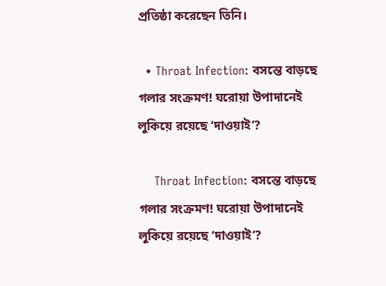প্রতিষ্ঠা করেছেন তিনি।

  • Throat Infection: বসন্তে বাড়ছে গলার সংক্রমণ! ঘরোয়া উপাদানেই লুকিয়ে রয়েছে ‘দাওয়াই’?

    Throat Infection: বসন্তে বাড়ছে গলার সংক্রমণ! ঘরোয়া উপাদানেই লুকিয়ে রয়েছে ‘দাওয়াই’?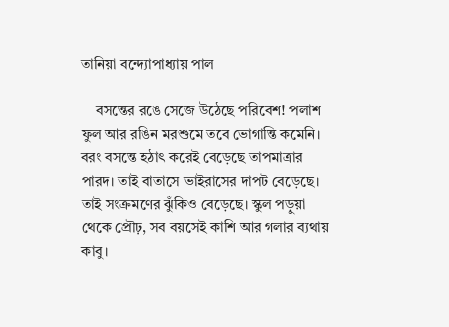তানিয়া বন্দ্যোপাধ্যায় পাল

    বসন্তের রঙে সেজে উঠেছে পরিবেশ! পলাশ ফুল আর রঙিন মরশুমে তবে ভোগান্তি কমেনি। বরং বসন্তে হঠাৎ করেই বেড়েছে তাপমাত্রার পারদ। তাই বাতাসে ভাইরাসের দাপট বেড়েছে। তাই সংক্রমণের ঝুঁকিও বেড়েছে। স্কুল পড়ুয়া থেকে প্রৌঢ়, সব বয়সেই কাশি আর গলার ব্যথায় কাবু।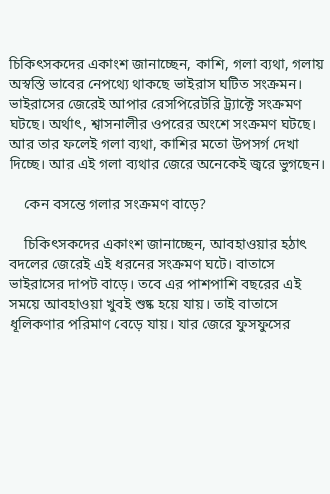চিকিৎসকদের একাংশ জানাচ্ছেন, কাশি, গলা ব্যথা, গলায় অস্বস্তি ভাবের নেপথ্যে থাকছে ভাইরাস ঘটিত সংক্রমন। ভাইরাসের জেরেই আপার রেসপিরেটরি ট্র্যাক্টে সংক্রমণ ঘটছে। অর্থাৎ, শ্বাসনালীর ওপরের অংশে সংক্রমণ ঘটছে। আর তার ফলেই গলা ব্যথা, কাশির মতো উপসর্গ দেখা দিচ্ছে। আর এই গলা ব্যথার জেরে অনেকেই জ্বরে ভুগছেন।

    কেন বসন্তে গলার সংক্রমণ বাড়ে?

    চিকিৎসকদের একাংশ জানাচ্ছেন, আবহাওয়ার হঠাৎ বদলের জেরেই এই ধরনের সংক্রমণ ঘটে। বাতাসে ভাইরাসের দাপট বাড়ে। তবে এর পাশপাশি বছরের এই সময়ে আবহাওয়া খুবই শুষ্ক হয়ে যায়। তাই বাতাসে ধূলিকণার পরিমাণ বেড়ে যায়। যার জেরে ফুসফুসের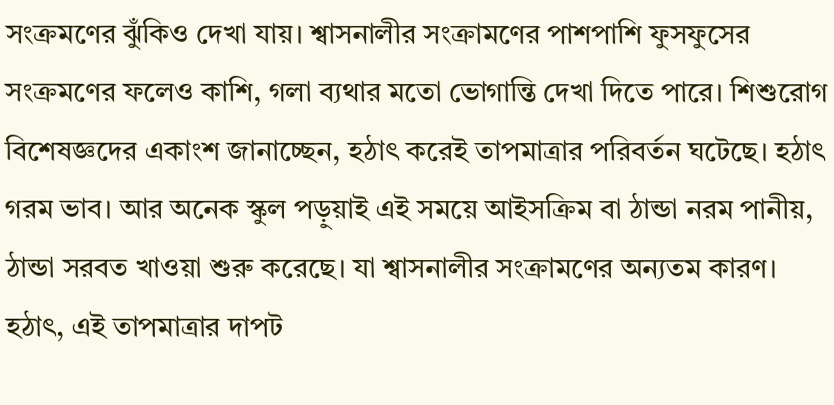সংক্রমণের ঝুঁকিও দেখা যায়। শ্বাসনালীর সংক্রামণের পাশপাশি ফুসফুসের সংক্রমণের ফলেও কাশি, গলা ব্যথার মতো ভোগান্তি দেখা দিতে পারে। শিশুরোগ বিশেষজ্ঞদের একাংশ জানাচ্ছেন, হঠাৎ করেই তাপমাত্রার পরিবর্তন ঘটেছে। হঠাৎ গরম ভাব। আর অনেক স্কুল পড়ুয়াই এই সময়ে আইসক্রিম বা ঠান্ডা নরম পানীয়, ঠান্ডা সরবত খাওয়া শুরু করেছে। যা শ্বাসনালীর সংক্রামণের অন্যতম কারণ। হঠাৎ, এই তাপমাত্রার দাপট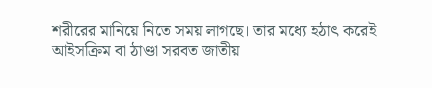শরীরের মানিয়ে নিতে সময় লাগছে। তার মধ্যে হঠাৎ করেই আইসক্রিম বা ঠাণ্ডা সরবত জাতীয়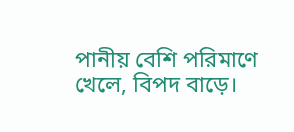পানীয় বেশি পরিমাণে খেলে, বিপদ বাড়ে।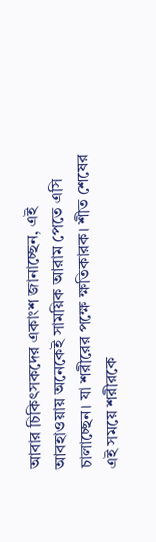আবার চিকিৎসকদের একাংশ জানাচ্ছেন, এই আবহাওয়ায় অনেকেই সাময়িক আরাম পেতে এসি চালাচ্ছেন। যা শরীরের পক্ষে ক্ষতিকারক। শীত শেষের এই সময়ে শরীরকে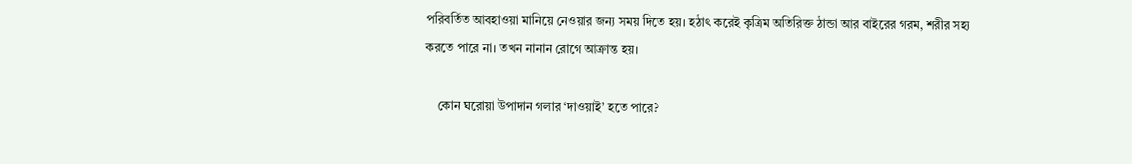পরিবর্তিত আবহাওয়া মানিয়ে নেওয়ার জন্য সময় দিতে হয়। হঠাৎ করেই কৃত্রিম অতিরিক্ত ঠান্ডা আর বাইরের গরম, শরীর সহ্য করতে পারে না। তখন নানান রোগে আক্রান্ত হয়।

    কোন ঘরোয়া উপাদান গলার ‘দাওয়াই’ হতে পারে?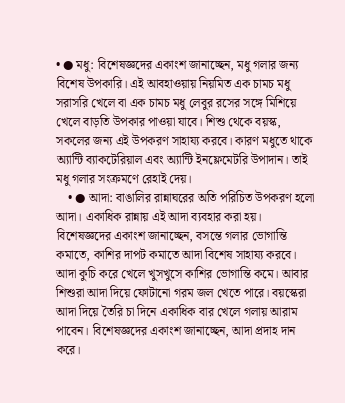• ● মধু: বিশেষজ্ঞদের একাংশ জানাচ্ছেন, মধু গলার জন্য বিশেষ উপকারি। এই আবহাওয়ায় নিয়মিত এক চামচ মধু সরাসরি খেলে বা এক চামচ মধু লেবুর রসের সঙ্গে মিশিয়ে খেলে বাড়তি উপকার পাওয়া যাবে। শিশু থেকে বয়স্ক, সকলের জন্য এই উপকরণ সাহায্য করবে। কারণ মধুতে থাকে অ্যান্টি ব্যাকটেরিয়াল এবং অ্যান্টি ইনফ্লেমেটরি উপাদান। তাই মধু গলার সংক্রমণে রেহাই দেয়।
    • ● আদা: বাঙালির রান্নাঘরের অতি পরিচিত উপকরণ হলো আদা। একাধিক রান্নায় এই আদা ব্যবহার করা হয়। বিশেষজ্ঞদের একাংশ জানাচ্ছেন, বসন্তে গলার ভোগান্তি কমাতে, কাশির দাপট কমাতে আদা বিশেষ সাহায্য করবে। আদা কুচি করে খেলে খুসখুসে কাশির ভোগান্তি কমে। আবার শিশুরা আদা দিয়ে ফোটানো গরম জল খেতে পারে। বয়স্কেরা আদা দিয়ে তৈরি চা দিনে একাধিক বার খেলে গলায় আরাম পাবেন। বিশেষজ্ঞদের একাংশ জানাচ্ছেন, আদা প্রদাহ দান করে।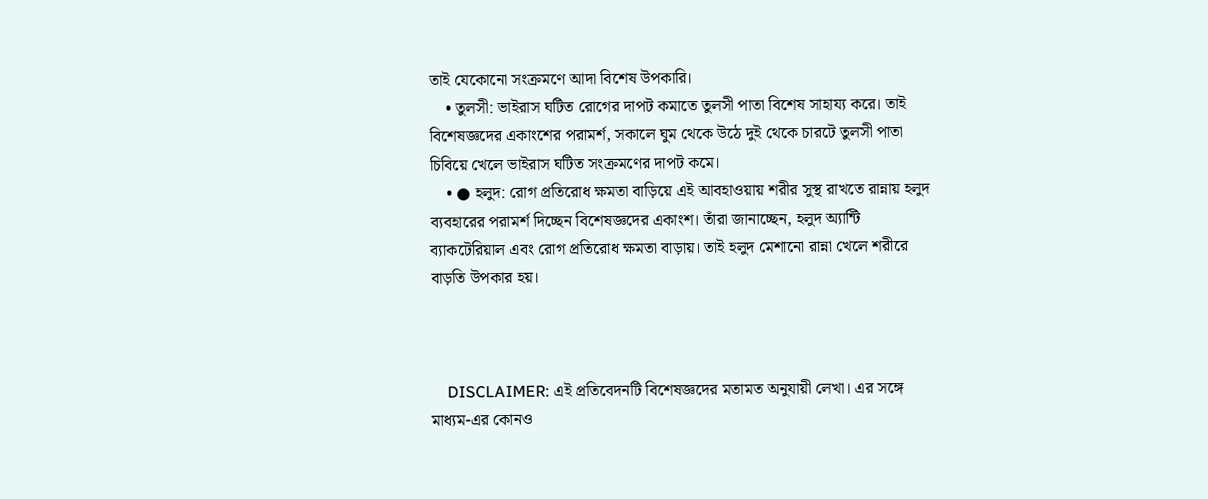তাই যেকোনো সংক্রমণে আদা বিশেষ উপকারি।
    • তুলসী: ভাইরাস ঘটিত রোগের দাপট কমাতে তুলসী পাতা বিশেষ সাহায্য করে। তাই বিশেষজ্ঞদের একাংশের পরামর্শ, সকালে ঘুম থেকে উঠে দুই থেকে চারটে তুলসী পাতা চিবিয়ে খেলে ভাইরাস ঘটিত সংক্রমণের দাপট কমে।
    • ● হলুদ: রোগ প্রতিরোধ ক্ষমতা বাড়িয়ে এই আবহাওয়ায় শরীর সুস্থ রাখতে রান্নায় হলুদ ব্যবহারের পরামর্শ দিচ্ছেন বিশেষজ্ঞদের একাংশ। তাঁরা জানাচ্ছেন, হলুদ অ্যান্টি ব্যাকটেরিয়াল এবং রোগ প্রতিরোধ ক্ষমতা বাড়ায়। তাই হলুদ মেশানো রান্না খেলে শরীরে বাড়তি উপকার হয়।



    DISCLAIMER: এই প্রতিবেদনটি বিশেষজ্ঞদের মতামত অনুযায়ী লেখা। এর সঙ্গে মাধ্যম-এর কোনও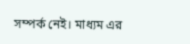সম্পর্ক নেই। মাধ্যম এর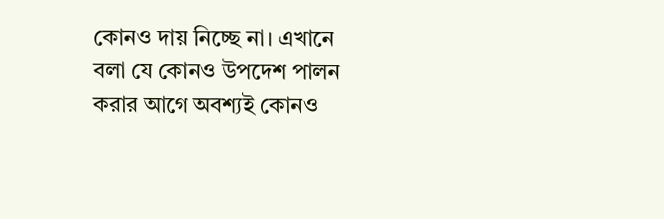কোনও দায় নিচ্ছে না। এখানে বলা যে কোনও উপদেশ পালন করার আগে অবশ্যই কোনও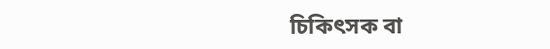চিকিৎসক বা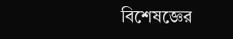বিশেষজ্ঞের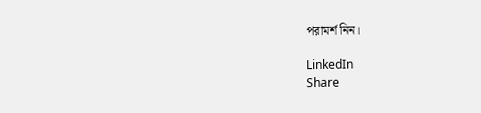পরামর্শ নিন।

LinkedIn
Share